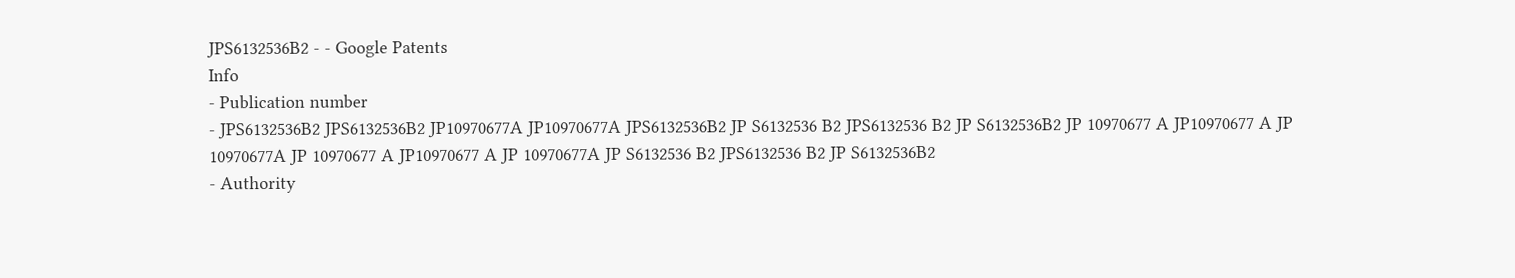JPS6132536B2 - - Google Patents
Info
- Publication number
- JPS6132536B2 JPS6132536B2 JP10970677A JP10970677A JPS6132536B2 JP S6132536 B2 JPS6132536 B2 JP S6132536B2 JP 10970677 A JP10970677 A JP 10970677A JP 10970677 A JP10970677 A JP 10970677A JP S6132536 B2 JPS6132536 B2 JP S6132536B2
- Authority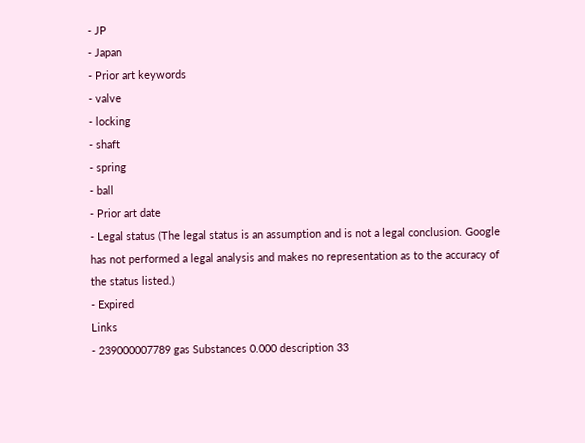- JP
- Japan
- Prior art keywords
- valve
- locking
- shaft
- spring
- ball
- Prior art date
- Legal status (The legal status is an assumption and is not a legal conclusion. Google has not performed a legal analysis and makes no representation as to the accuracy of the status listed.)
- Expired
Links
- 239000007789 gas Substances 0.000 description 33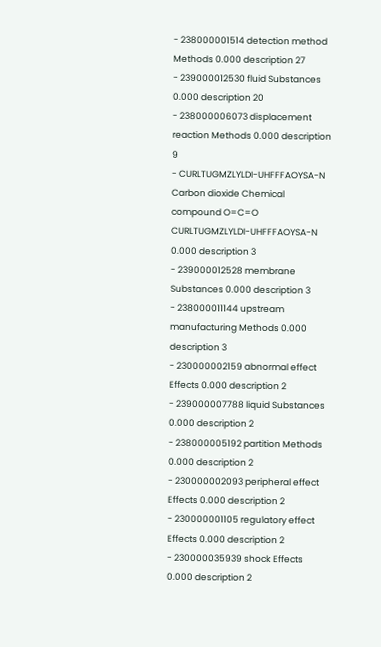- 238000001514 detection method Methods 0.000 description 27
- 239000012530 fluid Substances 0.000 description 20
- 238000006073 displacement reaction Methods 0.000 description 9
- CURLTUGMZLYLDI-UHFFFAOYSA-N Carbon dioxide Chemical compound O=C=O CURLTUGMZLYLDI-UHFFFAOYSA-N 0.000 description 3
- 239000012528 membrane Substances 0.000 description 3
- 238000011144 upstream manufacturing Methods 0.000 description 3
- 230000002159 abnormal effect Effects 0.000 description 2
- 239000007788 liquid Substances 0.000 description 2
- 238000005192 partition Methods 0.000 description 2
- 230000002093 peripheral effect Effects 0.000 description 2
- 230000001105 regulatory effect Effects 0.000 description 2
- 230000035939 shock Effects 0.000 description 2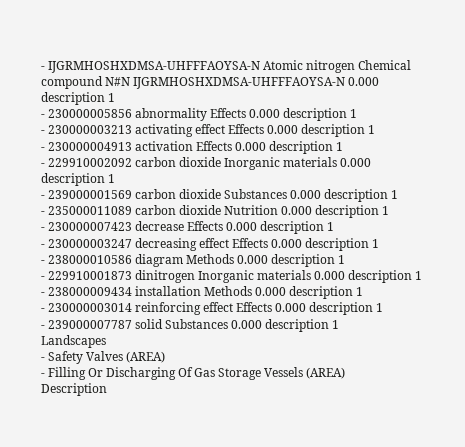- IJGRMHOSHXDMSA-UHFFFAOYSA-N Atomic nitrogen Chemical compound N#N IJGRMHOSHXDMSA-UHFFFAOYSA-N 0.000 description 1
- 230000005856 abnormality Effects 0.000 description 1
- 230000003213 activating effect Effects 0.000 description 1
- 230000004913 activation Effects 0.000 description 1
- 229910002092 carbon dioxide Inorganic materials 0.000 description 1
- 239000001569 carbon dioxide Substances 0.000 description 1
- 235000011089 carbon dioxide Nutrition 0.000 description 1
- 230000007423 decrease Effects 0.000 description 1
- 230000003247 decreasing effect Effects 0.000 description 1
- 238000010586 diagram Methods 0.000 description 1
- 229910001873 dinitrogen Inorganic materials 0.000 description 1
- 238000009434 installation Methods 0.000 description 1
- 230000003014 reinforcing effect Effects 0.000 description 1
- 239000007787 solid Substances 0.000 description 1
Landscapes
- Safety Valves (AREA)
- Filling Or Discharging Of Gas Storage Vessels (AREA)
Description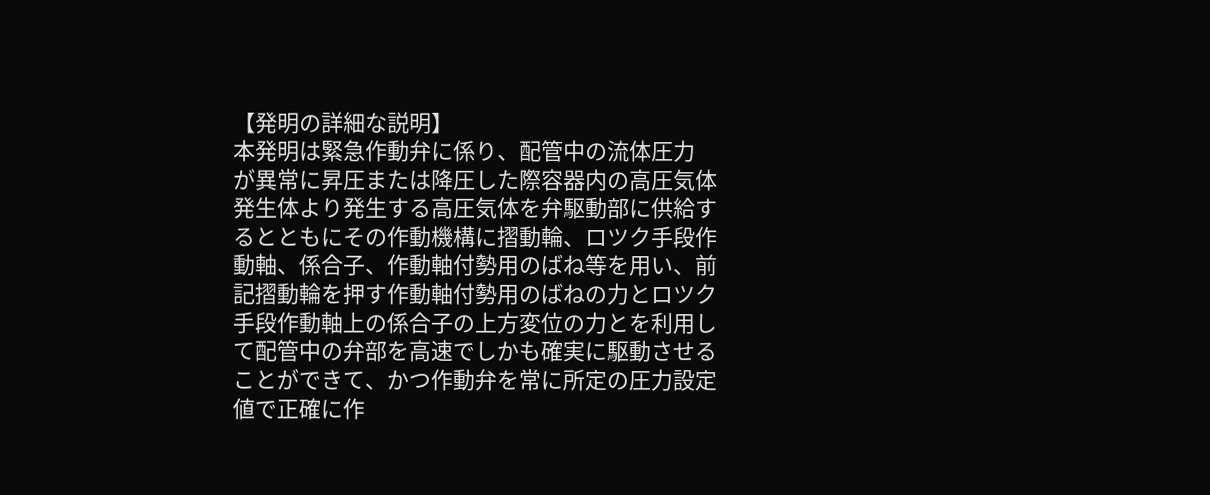【発明の詳細な説明】
本発明は緊急作動弁に係り、配管中の流体圧力
が異常に昇圧または降圧した際容器内の高圧気体
発生体より発生する高圧気体を弁駆動部に供給す
るとともにその作動機構に摺動輪、ロツク手段作
動軸、係合子、作動軸付勢用のばね等を用い、前
記摺動輪を押す作動軸付勢用のばねの力とロツク
手段作動軸上の係合子の上方変位の力とを利用し
て配管中の弁部を高速でしかも確実に駆動させる
ことができて、かつ作動弁を常に所定の圧力設定
値で正確に作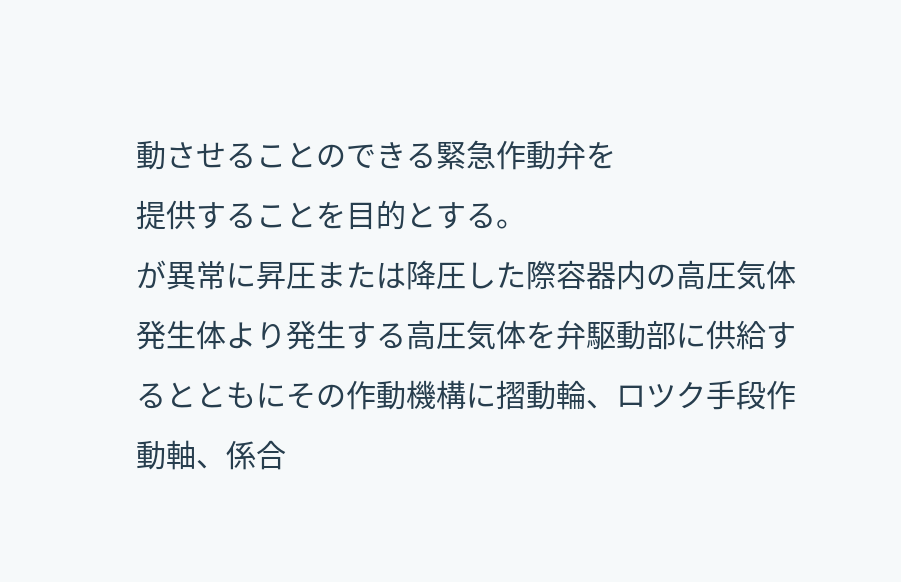動させることのできる緊急作動弁を
提供することを目的とする。
が異常に昇圧または降圧した際容器内の高圧気体
発生体より発生する高圧気体を弁駆動部に供給す
るとともにその作動機構に摺動輪、ロツク手段作
動軸、係合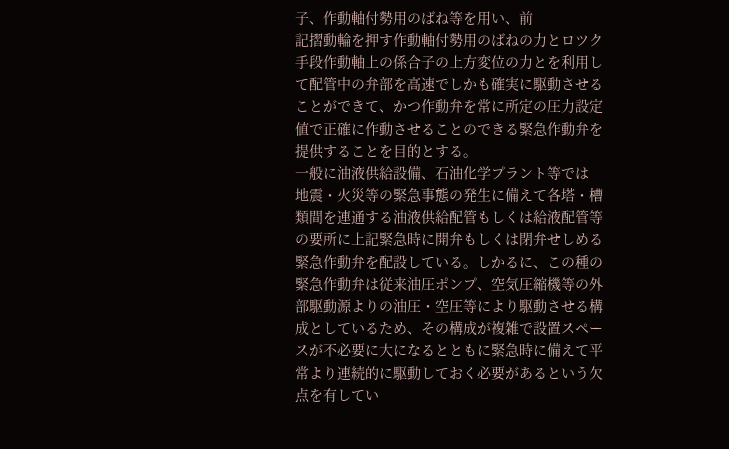子、作動軸付勢用のばね等を用い、前
記摺動輪を押す作動軸付勢用のばねの力とロツク
手段作動軸上の係合子の上方変位の力とを利用し
て配管中の弁部を高速でしかも確実に駆動させる
ことができて、かつ作動弁を常に所定の圧力設定
値で正確に作動させることのできる緊急作動弁を
提供することを目的とする。
一般に油液供給設備、石油化学プラント等では
地震・火災等の緊急事態の発生に備えて各塔・槽
類間を連通する油液供給配管もしくは給液配管等
の要所に上記緊急時に開弁もしくは閉弁せしめる
緊急作動弁を配設している。しかるに、この種の
緊急作動弁は従来油圧ポンプ、空気圧縮機等の外
部駆動源よりの油圧・空圧等により駆動させる構
成としているため、その構成が複雑で設置スペー
スが不必要に大になるとともに緊急時に備えて平
常より連続的に駆動しておく必要があるという欠
点を有してい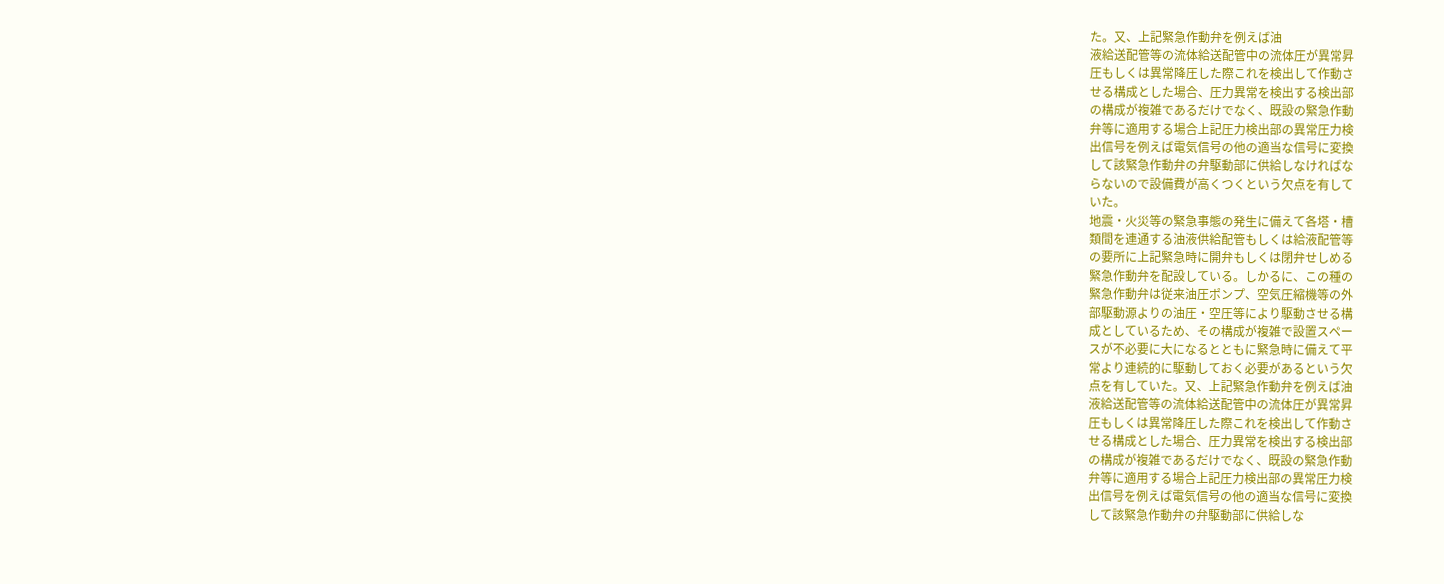た。又、上記緊急作動弁を例えば油
液給送配管等の流体給送配管中の流体圧が異常昇
圧もしくは異常降圧した際これを検出して作動さ
せる構成とした場合、圧力異常を検出する検出部
の構成が複雑であるだけでなく、既設の緊急作動
弁等に適用する場合上記圧力検出部の異常圧力検
出信号を例えば電気信号の他の適当な信号に変換
して該緊急作動弁の弁駆動部に供給しなければな
らないので設備費が高くつくという欠点を有して
いた。
地震・火災等の緊急事態の発生に備えて各塔・槽
類間を連通する油液供給配管もしくは給液配管等
の要所に上記緊急時に開弁もしくは閉弁せしめる
緊急作動弁を配設している。しかるに、この種の
緊急作動弁は従来油圧ポンプ、空気圧縮機等の外
部駆動源よりの油圧・空圧等により駆動させる構
成としているため、その構成が複雑で設置スペー
スが不必要に大になるとともに緊急時に備えて平
常より連続的に駆動しておく必要があるという欠
点を有していた。又、上記緊急作動弁を例えば油
液給送配管等の流体給送配管中の流体圧が異常昇
圧もしくは異常降圧した際これを検出して作動さ
せる構成とした場合、圧力異常を検出する検出部
の構成が複雑であるだけでなく、既設の緊急作動
弁等に適用する場合上記圧力検出部の異常圧力検
出信号を例えば電気信号の他の適当な信号に変換
して該緊急作動弁の弁駆動部に供給しな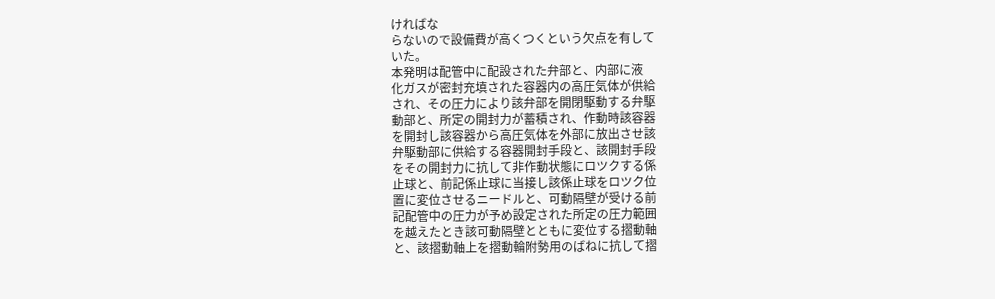ければな
らないので設備費が高くつくという欠点を有して
いた。
本発明は配管中に配設された弁部と、内部に液
化ガスが密封充填された容器内の高圧気体が供給
され、その圧力により該弁部を開閉駆動する弁駆
動部と、所定の開封力が蓄積され、作動時該容器
を開封し該容器から高圧気体を外部に放出させ該
弁駆動部に供給する容器開封手段と、該開封手段
をその開封力に抗して非作動状態にロツクする係
止球と、前記係止球に当接し該係止球をロツク位
置に変位させるニードルと、可動隔壁が受ける前
記配管中の圧力が予め設定された所定の圧力範囲
を越えたとき該可動隔壁とともに変位する摺動軸
と、該摺動軸上を摺動輪附勢用のばねに抗して摺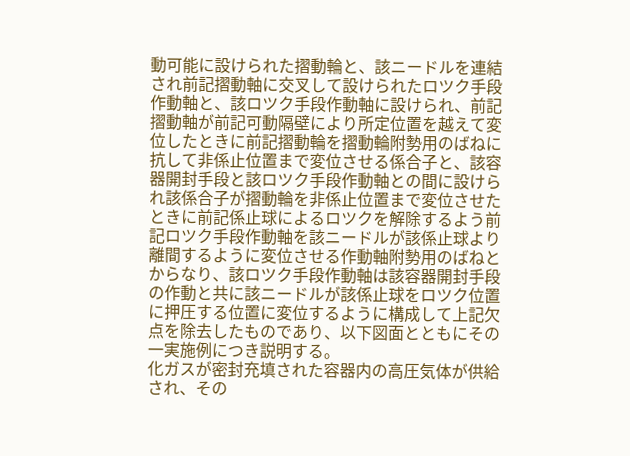動可能に設けられた摺動輪と、該ニードルを連結
され前記摺動軸に交叉して設けられたロツク手段
作動軸と、該ロツク手段作動軸に設けられ、前記
摺動軸が前記可動隔壁により所定位置を越えて変
位したときに前記摺動輪を摺動輪附勢用のばねに
抗して非係止位置まで変位させる係合子と、該容
器開封手段と該ロツク手段作動軸との間に設けら
れ該係合子が摺動輪を非係止位置まで変位させた
ときに前記係止球によるロツクを解除するよう前
記ロツク手段作動軸を該ニードルが該係止球より
離間するように変位させる作動軸附勢用のばねと
からなり、該ロツク手段作動軸は該容器開封手段
の作動と共に該ニードルが該係止球をロツク位置
に押圧する位置に変位するように構成して上記欠
点を除去したものであり、以下図面とともにその
一実施例につき説明する。
化ガスが密封充填された容器内の高圧気体が供給
され、その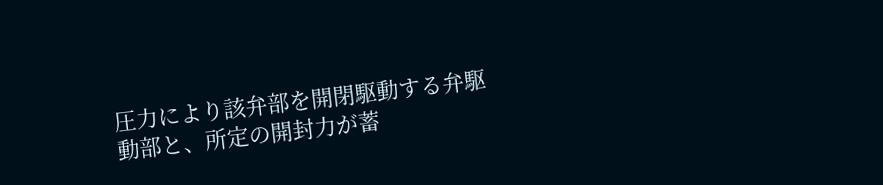圧力により該弁部を開閉駆動する弁駆
動部と、所定の開封力が蓄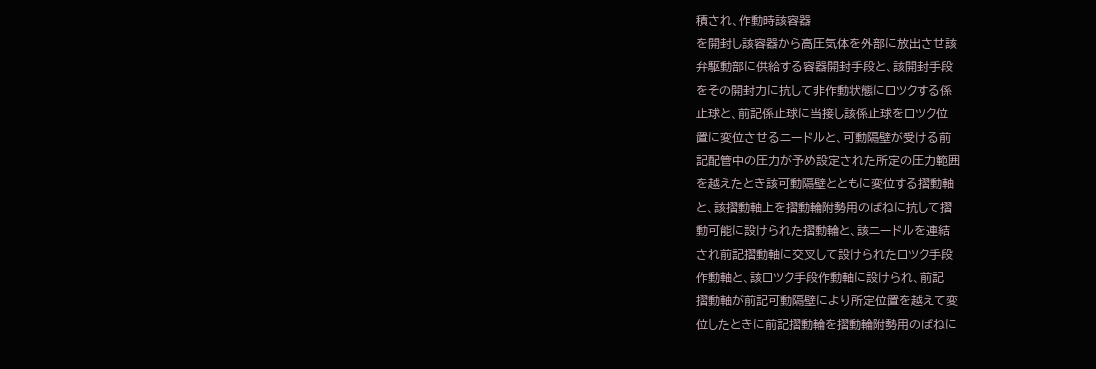積され、作動時該容器
を開封し該容器から高圧気体を外部に放出させ該
弁駆動部に供給する容器開封手段と、該開封手段
をその開封力に抗して非作動状態にロツクする係
止球と、前記係止球に当接し該係止球をロツク位
置に変位させるニードルと、可動隔壁が受ける前
記配管中の圧力が予め設定された所定の圧力範囲
を越えたとき該可動隔壁とともに変位する摺動軸
と、該摺動軸上を摺動輪附勢用のばねに抗して摺
動可能に設けられた摺動輪と、該ニードルを連結
され前記摺動軸に交叉して設けられたロツク手段
作動軸と、該ロツク手段作動軸に設けられ、前記
摺動軸が前記可動隔壁により所定位置を越えて変
位したときに前記摺動輪を摺動輪附勢用のばねに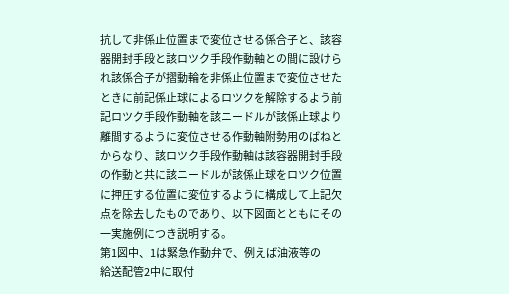抗して非係止位置まで変位させる係合子と、該容
器開封手段と該ロツク手段作動軸との間に設けら
れ該係合子が摺動輪を非係止位置まで変位させた
ときに前記係止球によるロツクを解除するよう前
記ロツク手段作動軸を該ニードルが該係止球より
離間するように変位させる作動軸附勢用のばねと
からなり、該ロツク手段作動軸は該容器開封手段
の作動と共に該ニードルが該係止球をロツク位置
に押圧する位置に変位するように構成して上記欠
点を除去したものであり、以下図面とともにその
一実施例につき説明する。
第1図中、1は緊急作動弁で、例えば油液等の
給送配管2中に取付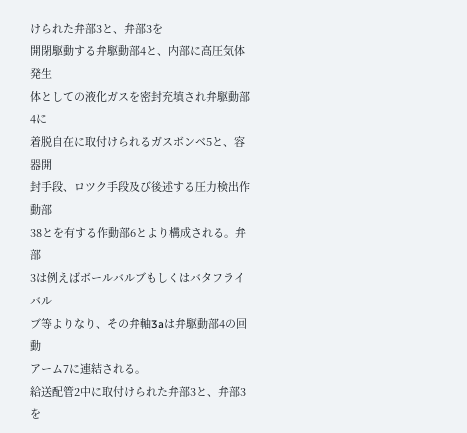けられた弁部3と、弁部3を
開閉駆動する弁駆動部4と、内部に高圧気体発生
体としての液化ガスを密封充填され弁駆動部4に
着脱自在に取付けられるガスボンベ5と、容器開
封手段、ロツク手段及び後述する圧力検出作動部
38とを有する作動部6とより構成される。弁部
3は例えばボールバルブもしくはバタフライバル
ブ等よりなり、その弁軸3aは弁駆動部4の回動
アーム7に連結される。
給送配管2中に取付けられた弁部3と、弁部3を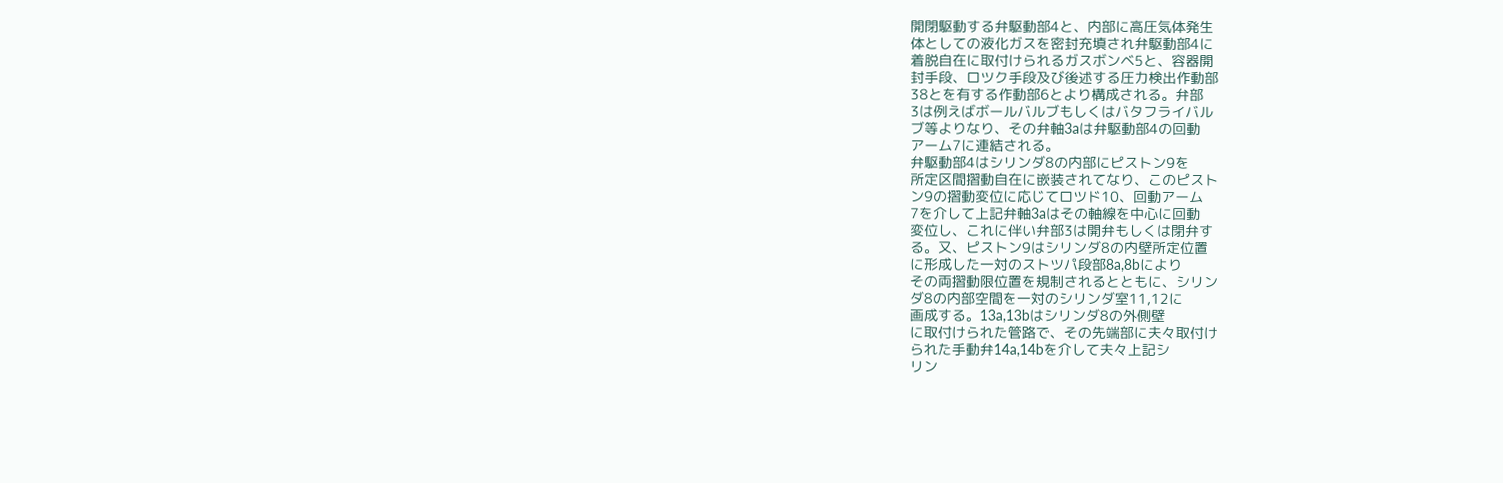開閉駆動する弁駆動部4と、内部に高圧気体発生
体としての液化ガスを密封充填され弁駆動部4に
着脱自在に取付けられるガスボンベ5と、容器開
封手段、ロツク手段及び後述する圧力検出作動部
38とを有する作動部6とより構成される。弁部
3は例えばボールバルブもしくはバタフライバル
ブ等よりなり、その弁軸3aは弁駆動部4の回動
アーム7に連結される。
弁駆動部4はシリンダ8の内部にピストン9を
所定区間摺動自在に嵌装されてなり、このピスト
ン9の摺動変位に応じてロツド10、回動アーム
7を介して上記弁軸3aはその軸線を中心に回動
変位し、これに伴い弁部3は開弁もしくは閉弁す
る。又、ピストン9はシリンダ8の内壁所定位置
に形成した一対のストツパ段部8a,8bにより
その両摺動限位置を規制されるとともに、シリン
ダ8の内部空間を一対のシリンダ室11,12に
画成する。13a,13bはシリンダ8の外側壁
に取付けられた管路で、その先端部に夫々取付け
られた手動弁14a,14bを介して夫々上記シ
リン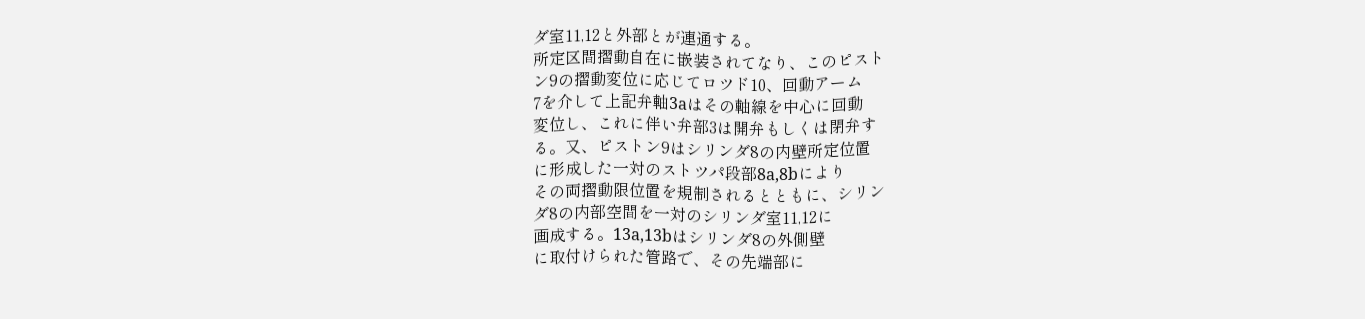ダ室11,12と外部とが連通する。
所定区間摺動自在に嵌装されてなり、このピスト
ン9の摺動変位に応じてロツド10、回動アーム
7を介して上記弁軸3aはその軸線を中心に回動
変位し、これに伴い弁部3は開弁もしくは閉弁す
る。又、ピストン9はシリンダ8の内壁所定位置
に形成した一対のストツパ段部8a,8bにより
その両摺動限位置を規制されるとともに、シリン
ダ8の内部空間を一対のシリンダ室11,12に
画成する。13a,13bはシリンダ8の外側壁
に取付けられた管路で、その先端部に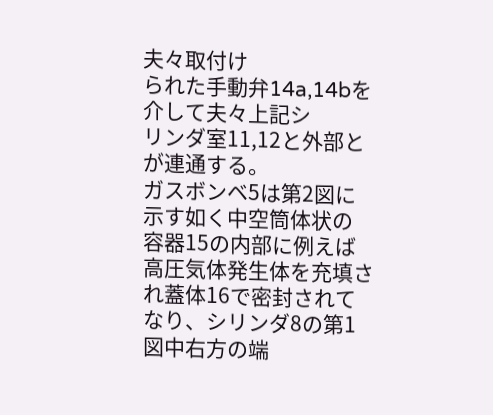夫々取付け
られた手動弁14a,14bを介して夫々上記シ
リンダ室11,12と外部とが連通する。
ガスボンベ5は第2図に示す如く中空筒体状の
容器15の内部に例えば高圧気体発生体を充填さ
れ蓋体16で密封されてなり、シリンダ8の第1
図中右方の端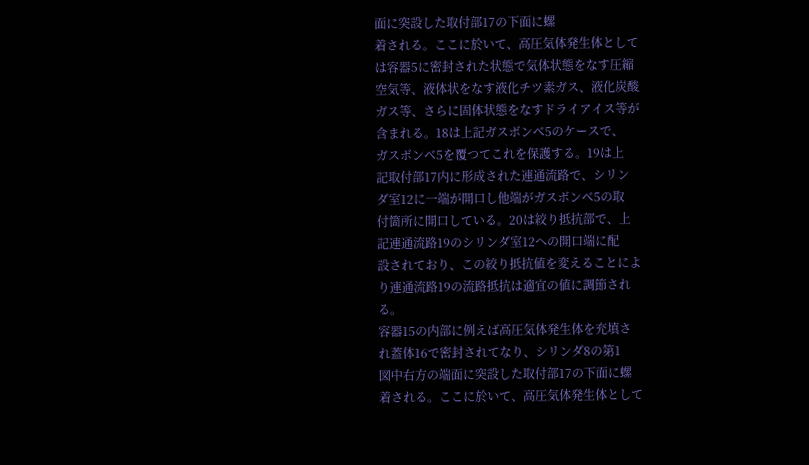面に突設した取付部17の下面に螺
着される。ここに於いて、高圧気体発生体として
は容器5に密封された状態で気体状態をなす圧縮
空気等、液体状をなす液化チツ素ガス、液化炭酸
ガス等、さらに固体状態をなすドライアイス等が
含まれる。18は上記ガスボンベ5のケースで、
ガスボンベ5を覆つてこれを保護する。19は上
記取付部17内に形成された連通流路で、シリン
ダ室12に一端が開口し他端がガスボンベ5の取
付箇所に開口している。20は絞り抵抗部で、上
記連通流路19のシリンダ室12への開口端に配
設されており、この絞り抵抗値を変えることによ
り連通流路19の流路抵抗は適宜の値に調節され
る。
容器15の内部に例えば高圧気体発生体を充填さ
れ蓋体16で密封されてなり、シリンダ8の第1
図中右方の端面に突設した取付部17の下面に螺
着される。ここに於いて、高圧気体発生体として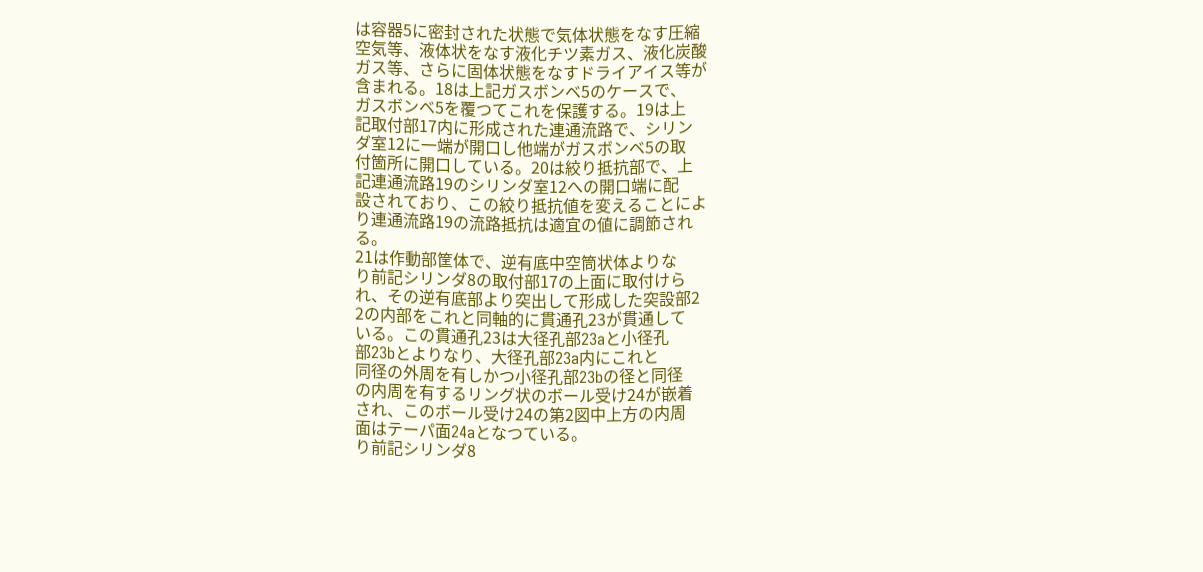は容器5に密封された状態で気体状態をなす圧縮
空気等、液体状をなす液化チツ素ガス、液化炭酸
ガス等、さらに固体状態をなすドライアイス等が
含まれる。18は上記ガスボンベ5のケースで、
ガスボンベ5を覆つてこれを保護する。19は上
記取付部17内に形成された連通流路で、シリン
ダ室12に一端が開口し他端がガスボンベ5の取
付箇所に開口している。20は絞り抵抗部で、上
記連通流路19のシリンダ室12への開口端に配
設されており、この絞り抵抗値を変えることによ
り連通流路19の流路抵抗は適宜の値に調節され
る。
21は作動部筐体で、逆有底中空筒状体よりな
り前記シリンダ8の取付部17の上面に取付けら
れ、その逆有底部より突出して形成した突設部2
2の内部をこれと同軸的に貫通孔23が貫通して
いる。この貫通孔23は大径孔部23aと小径孔
部23bとよりなり、大径孔部23a内にこれと
同径の外周を有しかつ小径孔部23bの径と同径
の内周を有するリング状のボール受け24が嵌着
され、このボール受け24の第2図中上方の内周
面はテーパ面24aとなつている。
り前記シリンダ8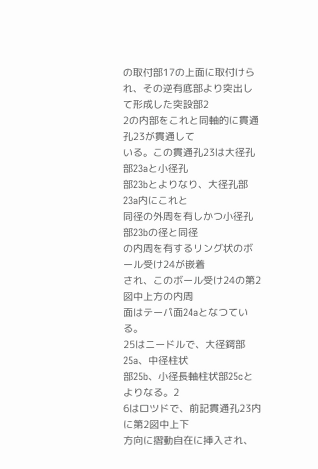の取付部17の上面に取付けら
れ、その逆有底部より突出して形成した突設部2
2の内部をこれと同軸的に貫通孔23が貫通して
いる。この貫通孔23は大径孔部23aと小径孔
部23bとよりなり、大径孔部23a内にこれと
同径の外周を有しかつ小径孔部23bの径と同径
の内周を有するリング状のボール受け24が嵌着
され、このボール受け24の第2図中上方の内周
面はテーパ面24aとなつている。
25はニードルで、大径鍔部25a、中径柱状
部25b、小径長軸柱状部25cとよりなる。2
6はロツドで、前記貫通孔23内に第2図中上下
方向に摺動自在に挿入され、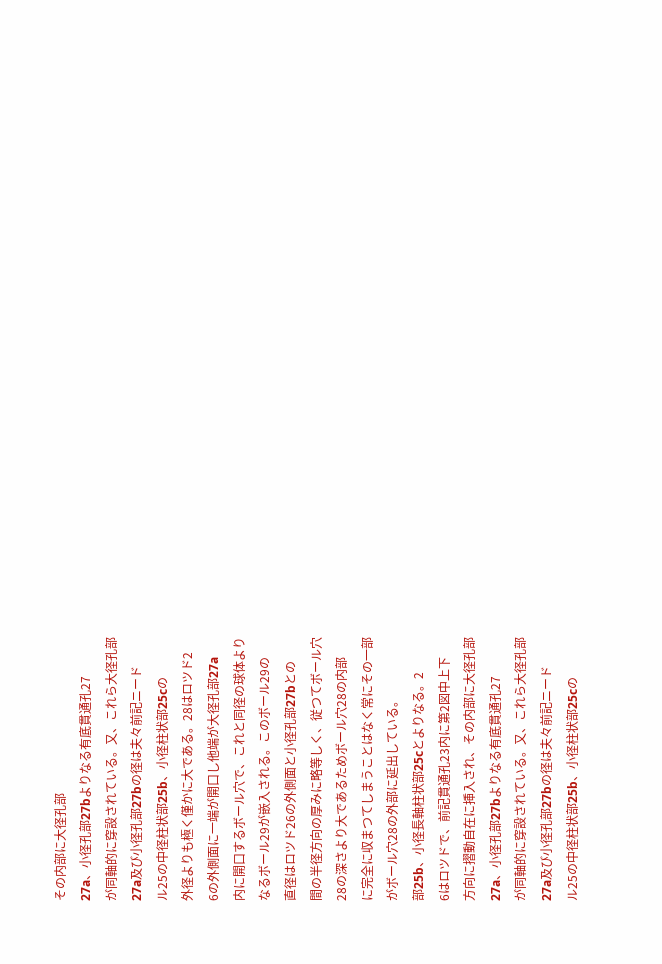その内部に大径孔部
27a、小径孔部27bよりなる有底貫通孔27
が同軸的に穿設されている。又、これら大径孔部
27a及び小径孔部27bの径は夫々前記ニード
ル25の中径柱状部25b、小径柱状部25cの
外径よりも極く僅かに大である。28はロツド2
6の外側面に一端が開口し他端が大径孔部27a
内に開口するボール穴で、これと同径の球体より
なるボール29が嵌入される。このボール29の
直径はロツド26の外側面と小径孔部27bとの
間の半径方向の厚みに略等しく、従つてボール穴
28の深さより大であるためボール穴28の内部
に完全に収まつてしまうことはなく常にその一部
がボール穴28の外部に延出している。
部25b、小径長軸柱状部25cとよりなる。2
6はロツドで、前記貫通孔23内に第2図中上下
方向に摺動自在に挿入され、その内部に大径孔部
27a、小径孔部27bよりなる有底貫通孔27
が同軸的に穿設されている。又、これら大径孔部
27a及び小径孔部27bの径は夫々前記ニード
ル25の中径柱状部25b、小径柱状部25cの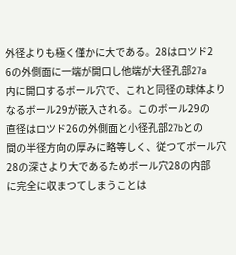外径よりも極く僅かに大である。28はロツド2
6の外側面に一端が開口し他端が大径孔部27a
内に開口するボール穴で、これと同径の球体より
なるボール29が嵌入される。このボール29の
直径はロツド26の外側面と小径孔部27bとの
間の半径方向の厚みに略等しく、従つてボール穴
28の深さより大であるためボール穴28の内部
に完全に収まつてしまうことは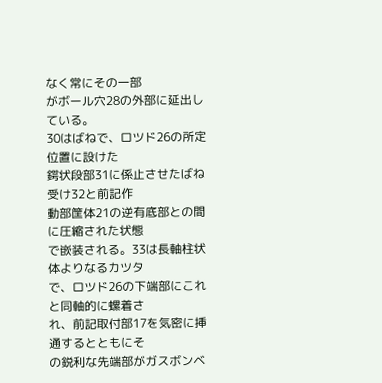なく常にその一部
がボール穴28の外部に延出している。
30はばねで、ロツド26の所定位置に設けた
鍔状段部31に係止させたばね受け32と前記作
動部筐体21の逆有底部との間に圧縮された状態
で嵌装される。33は長軸柱状体よりなるカツタ
で、ロツド26の下端部にこれと同軸的に螺着さ
れ、前記取付部17を気密に挿通するとともにそ
の鋭利な先端部がガスボンベ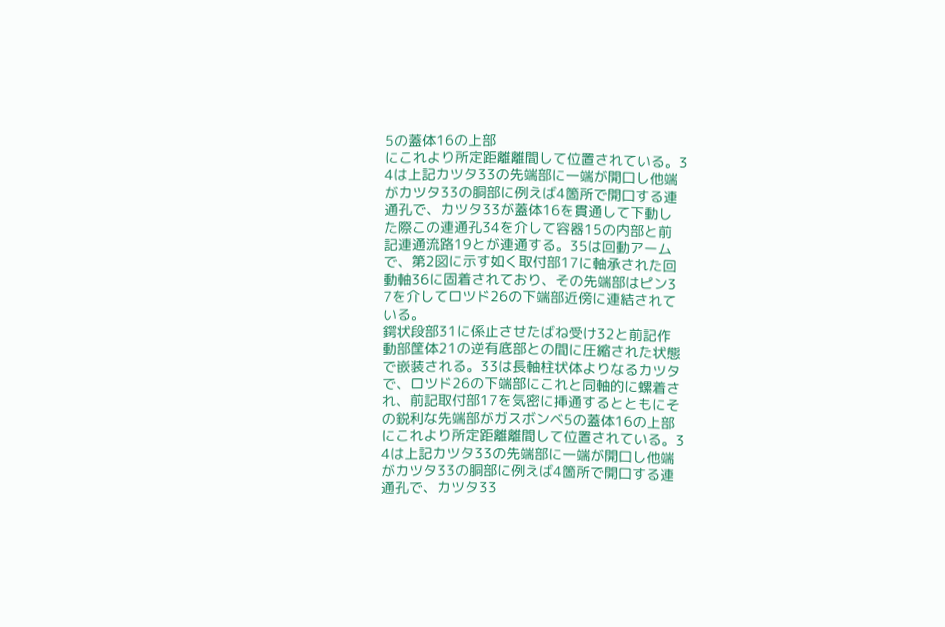5の蓋体16の上部
にこれより所定距離離間して位置されている。3
4は上記カツタ33の先端部に一端が開口し他端
がカツタ33の胴部に例えば4箇所で開口する連
通孔で、カツタ33が蓋体16を貫通して下動し
た際この連通孔34を介して容器15の内部と前
記連通流路19とが連通する。35は回動アーム
で、第2図に示す如く取付部17に軸承された回
動軸36に固着されており、その先端部はピン3
7を介してロツド26の下端部近傍に連結されて
いる。
鍔状段部31に係止させたばね受け32と前記作
動部筐体21の逆有底部との間に圧縮された状態
で嵌装される。33は長軸柱状体よりなるカツタ
で、ロツド26の下端部にこれと同軸的に螺着さ
れ、前記取付部17を気密に挿通するとともにそ
の鋭利な先端部がガスボンベ5の蓋体16の上部
にこれより所定距離離間して位置されている。3
4は上記カツタ33の先端部に一端が開口し他端
がカツタ33の胴部に例えば4箇所で開口する連
通孔で、カツタ33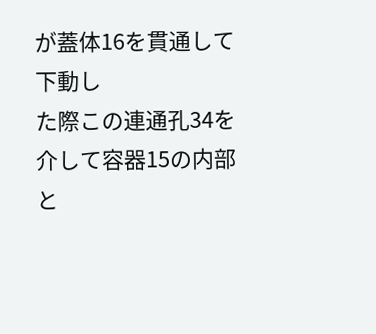が蓋体16を貫通して下動し
た際この連通孔34を介して容器15の内部と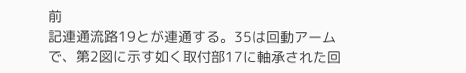前
記連通流路19とが連通する。35は回動アーム
で、第2図に示す如く取付部17に軸承された回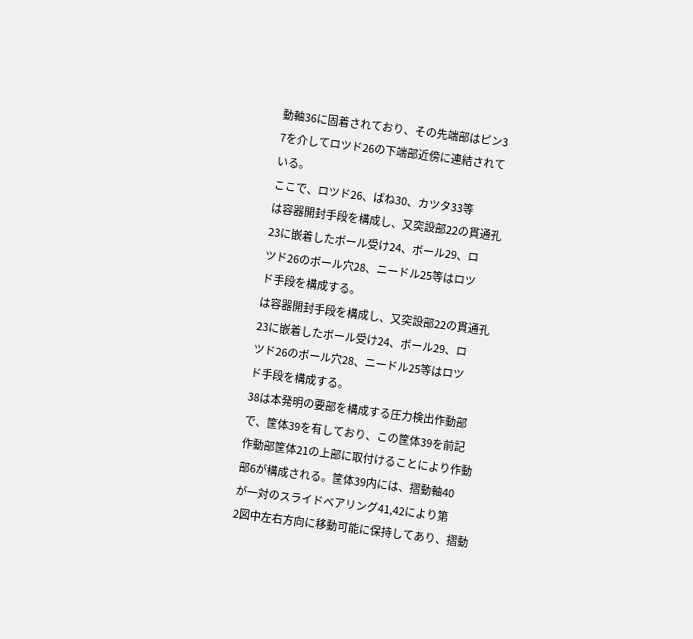動軸36に固着されており、その先端部はピン3
7を介してロツド26の下端部近傍に連結されて
いる。
ここで、ロツド26、ばね30、カツタ33等
は容器開封手段を構成し、又突設部22の貫通孔
23に嵌着したボール受け24、ボール29、ロ
ツド26のボール穴28、ニードル25等はロツ
ド手段を構成する。
は容器開封手段を構成し、又突設部22の貫通孔
23に嵌着したボール受け24、ボール29、ロ
ツド26のボール穴28、ニードル25等はロツ
ド手段を構成する。
38は本発明の要部を構成する圧力検出作動部
で、筐体39を有しており、この筐体39を前記
作動部筐体21の上部に取付けることにより作動
部6が構成される。筐体39内には、摺動軸40
が一対のスライドベアリング41,42により第
2図中左右方向に移動可能に保持してあり、摺動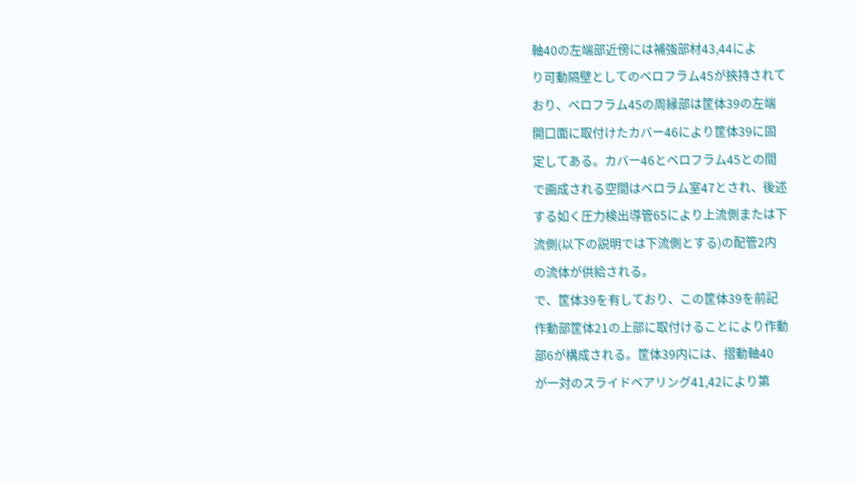軸40の左端部近傍には補強部材43,44によ
り可動隔壁としてのベロフラム45が挾持されて
おり、ベロフラム45の周縁部は筐体39の左端
開口面に取付けたカバー46により筐体39に固
定してある。カバー46とベロフラム45との間
で画成される空間はベロラム室47とされ、後述
する如く圧力検出導管65により上流側または下
流側(以下の説明では下流側とする)の配管2内
の流体が供給される。
で、筐体39を有しており、この筐体39を前記
作動部筐体21の上部に取付けることにより作動
部6が構成される。筐体39内には、摺動軸40
が一対のスライドベアリング41,42により第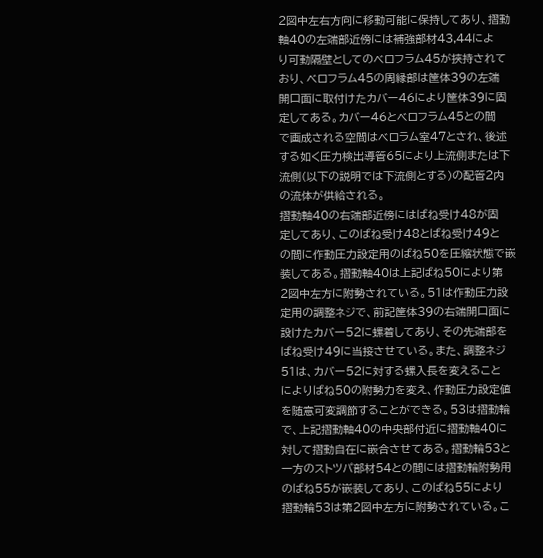2図中左右方向に移動可能に保持してあり、摺動
軸40の左端部近傍には補強部材43,44によ
り可動隔壁としてのベロフラム45が挾持されて
おり、ベロフラム45の周縁部は筐体39の左端
開口面に取付けたカバー46により筐体39に固
定してある。カバー46とベロフラム45との間
で画成される空間はベロラム室47とされ、後述
する如く圧力検出導管65により上流側または下
流側(以下の説明では下流側とする)の配管2内
の流体が供給される。
摺動軸40の右端部近傍にはばね受け48が固
定してあり、このばね受け48とばね受け49と
の間に作動圧力設定用のばね50を圧縮状態で嵌
装してある。摺動軸40は上記ばね50により第
2図中左方に附勢されている。51は作動圧力設
定用の調整ネジで、前記筐体39の右端開口面に
設けたカバー52に螺着してあり、その先端部を
ばね受け49に当接させている。また、調整ネジ
51は、カバー52に対する螺入長を変えること
によりばね50の附勢力を変え、作動圧力設定値
を随意可変調節することができる。53は摺動輪
で、上記摺動軸40の中央部付近に摺動軸40に
対して摺動自在に嵌合させてある。摺動輪53と
一方のストツパ部材54との間には摺動輪附勢用
のばね55が嵌装してあり、このばね55により
摺動輪53は第2図中左方に附勢されている。こ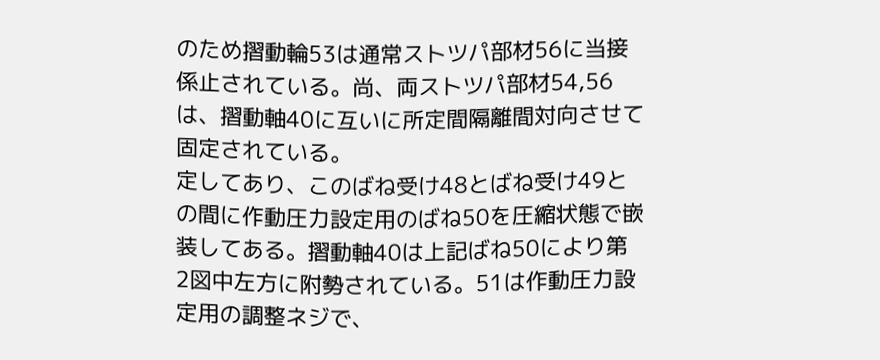のため摺動輪53は通常ストツパ部材56に当接
係止されている。尚、両ストツパ部材54,56
は、摺動軸40に互いに所定間隔離間対向させて
固定されている。
定してあり、このばね受け48とばね受け49と
の間に作動圧力設定用のばね50を圧縮状態で嵌
装してある。摺動軸40は上記ばね50により第
2図中左方に附勢されている。51は作動圧力設
定用の調整ネジで、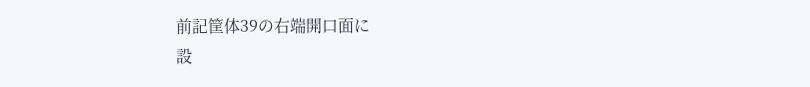前記筐体39の右端開口面に
設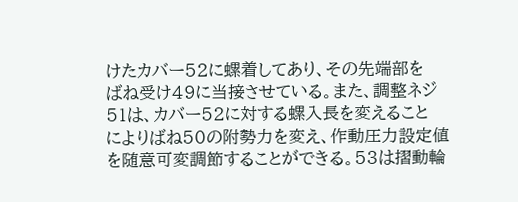けたカバー52に螺着してあり、その先端部を
ばね受け49に当接させている。また、調整ネジ
51は、カバー52に対する螺入長を変えること
によりばね50の附勢力を変え、作動圧力設定値
を随意可変調節することができる。53は摺動輪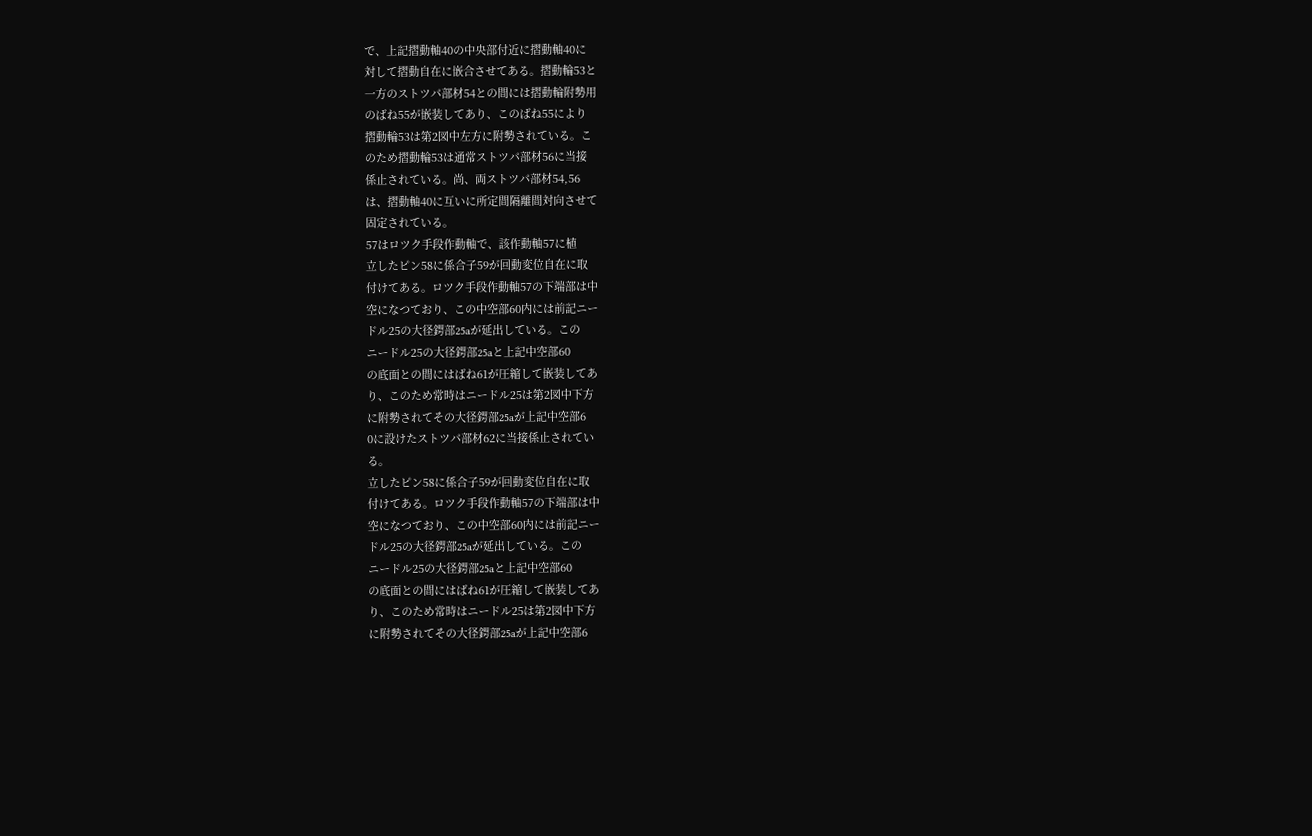で、上記摺動軸40の中央部付近に摺動軸40に
対して摺動自在に嵌合させてある。摺動輪53と
一方のストツパ部材54との間には摺動輪附勢用
のばね55が嵌装してあり、このばね55により
摺動輪53は第2図中左方に附勢されている。こ
のため摺動輪53は通常ストツパ部材56に当接
係止されている。尚、両ストツパ部材54,56
は、摺動軸40に互いに所定間隔離間対向させて
固定されている。
57はロツク手段作動軸で、該作動軸57に植
立したピン58に係合子59が回動変位自在に取
付けてある。ロツク手段作動軸57の下端部は中
空になつており、この中空部60内には前記ニー
ドル25の大径鍔部25aが延出している。この
ニードル25の大径鍔部25aと上記中空部60
の底面との間にはばね61が圧縮して嵌装してあ
り、このため常時はニードル25は第2図中下方
に附勢されてその大径鍔部25aが上記中空部6
0に設けたストツパ部材62に当接係止されてい
る。
立したピン58に係合子59が回動変位自在に取
付けてある。ロツク手段作動軸57の下端部は中
空になつており、この中空部60内には前記ニー
ドル25の大径鍔部25aが延出している。この
ニードル25の大径鍔部25aと上記中空部60
の底面との間にはばね61が圧縮して嵌装してあ
り、このため常時はニードル25は第2図中下方
に附勢されてその大径鍔部25aが上記中空部6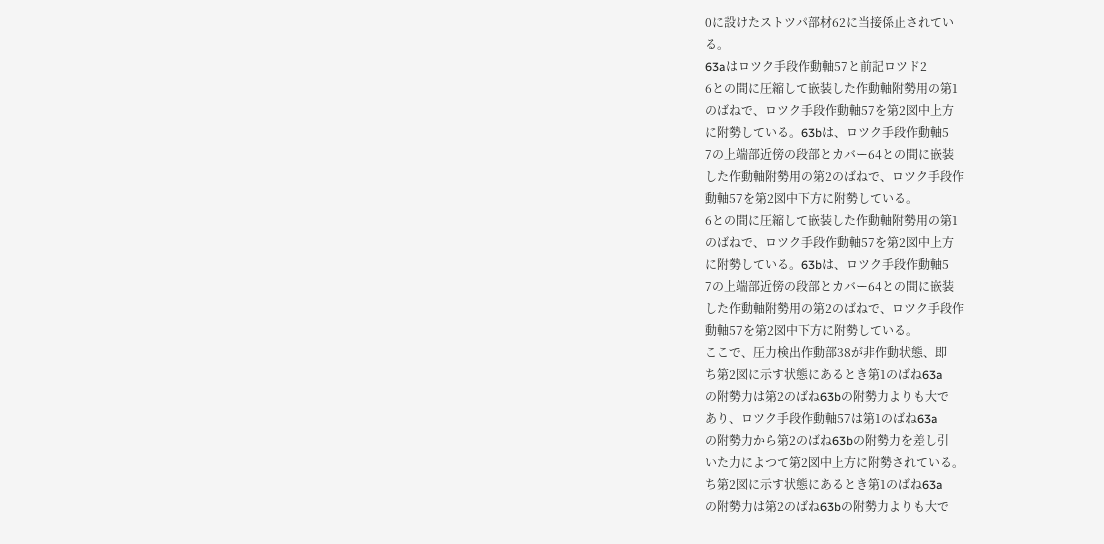0に設けたストツパ部材62に当接係止されてい
る。
63aはロツク手段作動軸57と前記ロツド2
6との間に圧縮して嵌装した作動軸附勢用の第1
のばねで、ロツク手段作動軸57を第2図中上方
に附勢している。63bは、ロツク手段作動軸5
7の上端部近傍の段部とカバー64との間に嵌装
した作動軸附勢用の第2のばねで、ロツク手段作
動軸57を第2図中下方に附勢している。
6との間に圧縮して嵌装した作動軸附勢用の第1
のばねで、ロツク手段作動軸57を第2図中上方
に附勢している。63bは、ロツク手段作動軸5
7の上端部近傍の段部とカバー64との間に嵌装
した作動軸附勢用の第2のばねで、ロツク手段作
動軸57を第2図中下方に附勢している。
ここで、圧力検出作動部38が非作動状態、即
ち第2図に示す状態にあるとき第1のばね63a
の附勢力は第2のばね63bの附勢力よりも大で
あり、ロツク手段作動軸57は第1のばね63a
の附勢力から第2のばね63bの附勢力を差し引
いた力によつて第2図中上方に附勢されている。
ち第2図に示す状態にあるとき第1のばね63a
の附勢力は第2のばね63bの附勢力よりも大で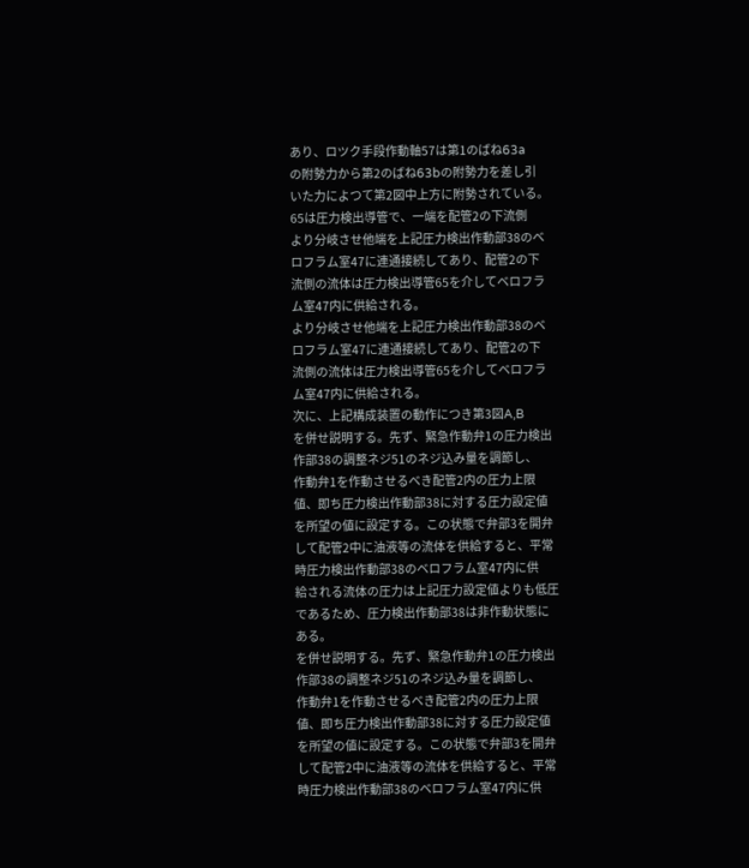あり、ロツク手段作動軸57は第1のばね63a
の附勢力から第2のばね63bの附勢力を差し引
いた力によつて第2図中上方に附勢されている。
65は圧力検出導管で、一端を配管2の下流側
より分岐させ他端を上記圧力検出作動部38のベ
ロフラム室47に連通接続してあり、配管2の下
流側の流体は圧力検出導管65を介してベロフラ
ム室47内に供給される。
より分岐させ他端を上記圧力検出作動部38のベ
ロフラム室47に連通接続してあり、配管2の下
流側の流体は圧力検出導管65を介してベロフラ
ム室47内に供給される。
次に、上記構成装置の動作につき第3図A,B
を併せ説明する。先ず、緊急作動弁1の圧力検出
作部38の調整ネジ51のネジ込み量を調節し、
作動弁1を作動させるべき配管2内の圧力上限
値、即ち圧力検出作動部38に対する圧力設定値
を所望の値に設定する。この状態で弁部3を開弁
して配管2中に油液等の流体を供給すると、平常
時圧力検出作動部38のベロフラム室47内に供
給される流体の圧力は上記圧力設定値よりも低圧
であるため、圧力検出作動部38は非作動状態に
ある。
を併せ説明する。先ず、緊急作動弁1の圧力検出
作部38の調整ネジ51のネジ込み量を調節し、
作動弁1を作動させるべき配管2内の圧力上限
値、即ち圧力検出作動部38に対する圧力設定値
を所望の値に設定する。この状態で弁部3を開弁
して配管2中に油液等の流体を供給すると、平常
時圧力検出作動部38のベロフラム室47内に供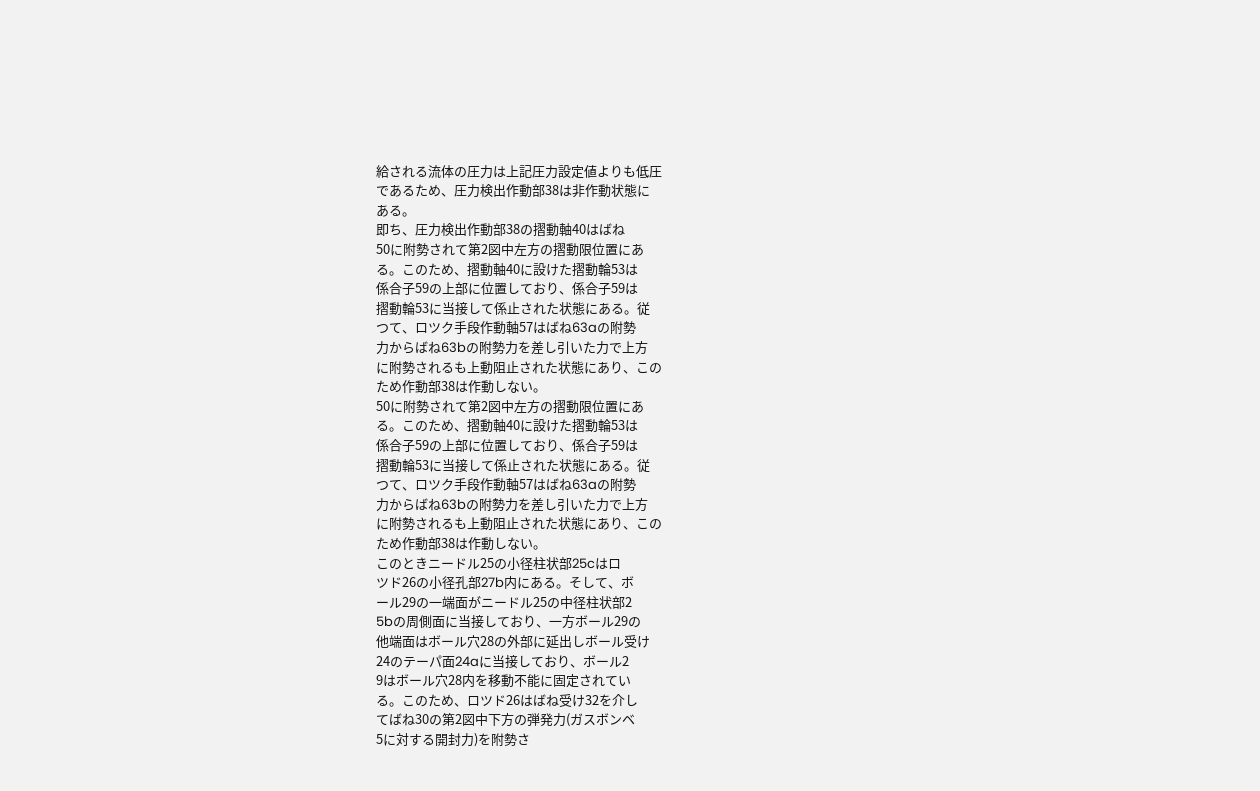給される流体の圧力は上記圧力設定値よりも低圧
であるため、圧力検出作動部38は非作動状態に
ある。
即ち、圧力検出作動部38の摺動軸40はばね
50に附勢されて第2図中左方の摺動限位置にあ
る。このため、摺動軸40に設けた摺動輪53は
係合子59の上部に位置しており、係合子59は
摺動輪53に当接して係止された状態にある。従
つて、ロツク手段作動軸57はばね63aの附勢
力からばね63bの附勢力を差し引いた力で上方
に附勢されるも上動阻止された状態にあり、この
ため作動部38は作動しない。
50に附勢されて第2図中左方の摺動限位置にあ
る。このため、摺動軸40に設けた摺動輪53は
係合子59の上部に位置しており、係合子59は
摺動輪53に当接して係止された状態にある。従
つて、ロツク手段作動軸57はばね63aの附勢
力からばね63bの附勢力を差し引いた力で上方
に附勢されるも上動阻止された状態にあり、この
ため作動部38は作動しない。
このときニードル25の小径柱状部25cはロ
ツド26の小径孔部27b内にある。そして、ボ
ール29の一端面がニードル25の中径柱状部2
5bの周側面に当接しており、一方ボール29の
他端面はボール穴28の外部に延出しボール受け
24のテーパ面24aに当接しており、ボール2
9はボール穴28内を移動不能に固定されてい
る。このため、ロツド26はばね受け32を介し
てばね30の第2図中下方の弾発力(ガスボンベ
5に対する開封力)を附勢さ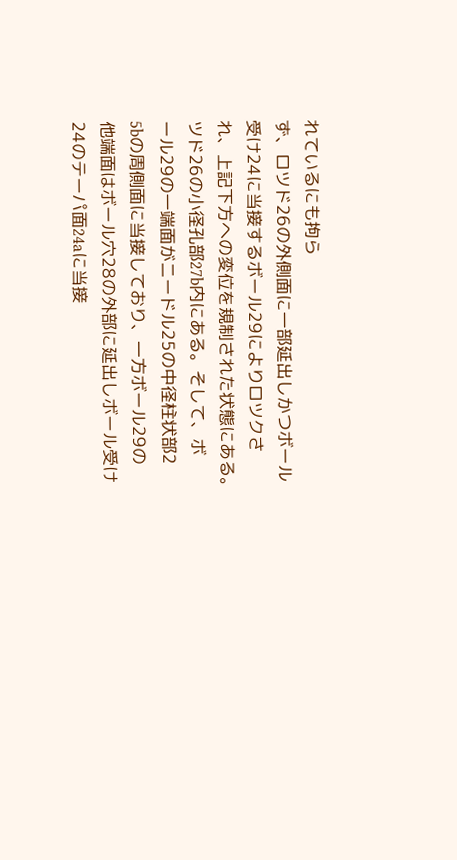れているにも拘ら
ず、ロツド26の外側面に一部延出しかつボール
受け24に当接するボール29によりロツクさ
れ、上記下方への変位を規制された状態にある。
ツド26の小径孔部27b内にある。そして、ボ
ール29の一端面がニードル25の中径柱状部2
5bの周側面に当接しており、一方ボール29の
他端面はボール穴28の外部に延出しボール受け
24のテーパ面24aに当接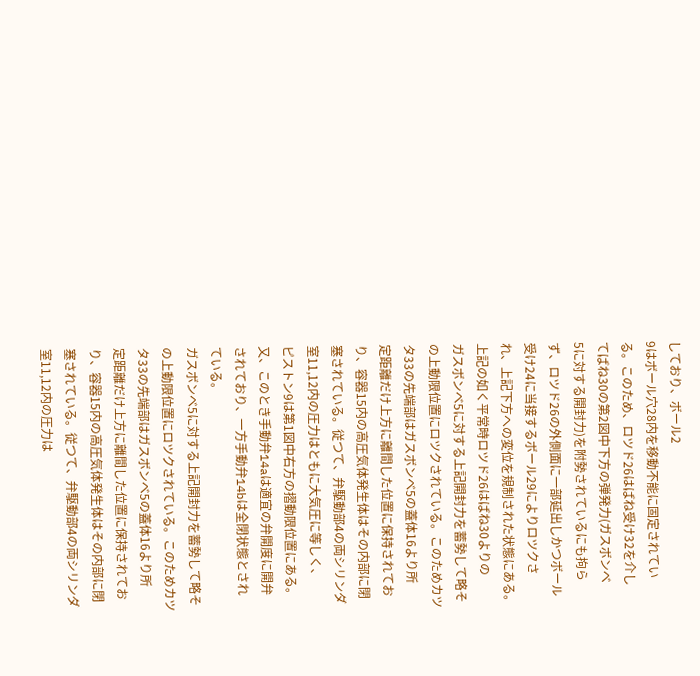しており、ボール2
9はボール穴28内を移動不能に固定されてい
る。このため、ロツド26はばね受け32を介し
てばね30の第2図中下方の弾発力(ガスボンベ
5に対する開封力)を附勢されているにも拘ら
ず、ロツド26の外側面に一部延出しかつボール
受け24に当接するボール29によりロツクさ
れ、上記下方への変位を規制された状態にある。
上記の如く平常時ロツド26はばね30よりの
ガスボンベ5に対する上記開封力を蓄勢して略そ
の上動限位置にロツクされている。このためカツ
タ33の先端部はガスボンベ5の蓋体16より所
定距離だけ上方に離間した位置に保持されてお
り、容器15内の高圧気体発生体はその内部に閉
塞されている。従つて、弁駆動部4の両シリンダ
室11,12内の圧力はともに大気圧に等しく、
ピストン9は第1図中右方の摺動限位置にある。
又、このとき手動弁14aは適宜の弁開度に開弁
されており、一方手動弁14bは全閉状態とされ
ている。
ガスボンベ5に対する上記開封力を蓄勢して略そ
の上動限位置にロツクされている。このためカツ
タ33の先端部はガスボンベ5の蓋体16より所
定距離だけ上方に離間した位置に保持されてお
り、容器15内の高圧気体発生体はその内部に閉
塞されている。従つて、弁駆動部4の両シリンダ
室11,12内の圧力は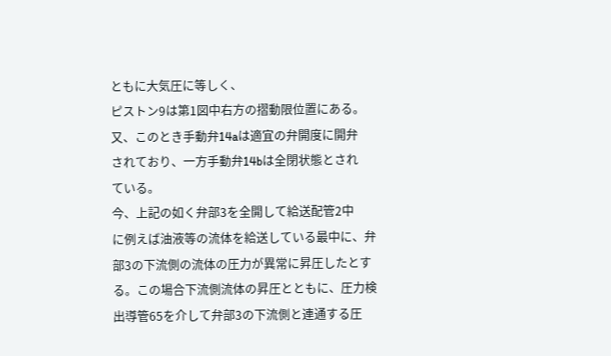ともに大気圧に等しく、
ピストン9は第1図中右方の摺動限位置にある。
又、このとき手動弁14aは適宜の弁開度に開弁
されており、一方手動弁14bは全閉状態とされ
ている。
今、上記の如く弁部3を全開して給送配管2中
に例えば油液等の流体を給送している最中に、弁
部3の下流側の流体の圧力が異常に昇圧したとす
る。この場合下流側流体の昇圧とともに、圧力検
出導管65を介して弁部3の下流側と連通する圧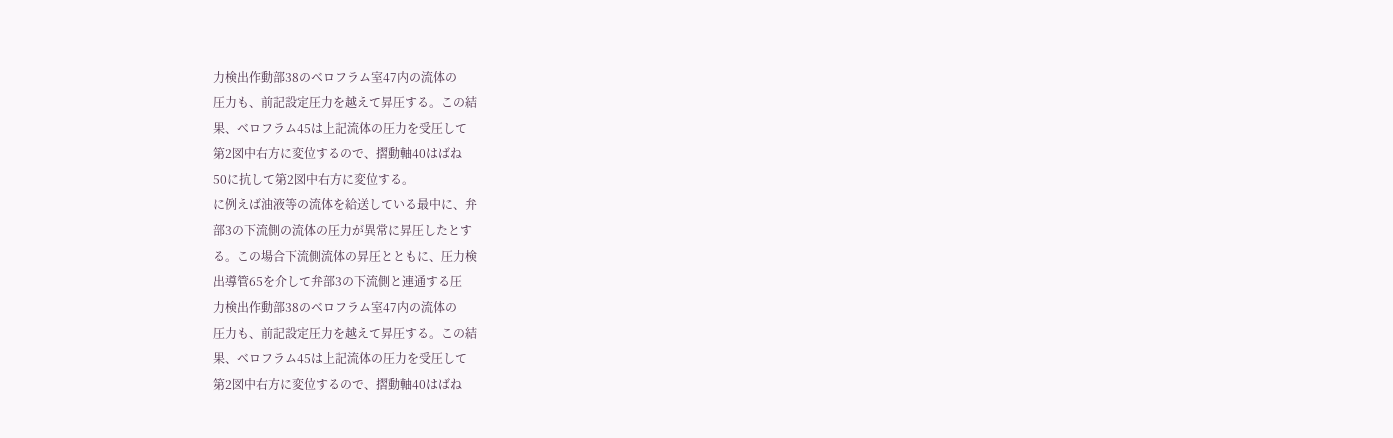力検出作動部38のベロフラム室47内の流体の
圧力も、前記設定圧力を越えて昇圧する。この結
果、ベロフラム45は上記流体の圧力を受圧して
第2図中右方に変位するので、摺動軸40はばね
50に抗して第2図中右方に変位する。
に例えば油液等の流体を給送している最中に、弁
部3の下流側の流体の圧力が異常に昇圧したとす
る。この場合下流側流体の昇圧とともに、圧力検
出導管65を介して弁部3の下流側と連通する圧
力検出作動部38のベロフラム室47内の流体の
圧力も、前記設定圧力を越えて昇圧する。この結
果、ベロフラム45は上記流体の圧力を受圧して
第2図中右方に変位するので、摺動軸40はばね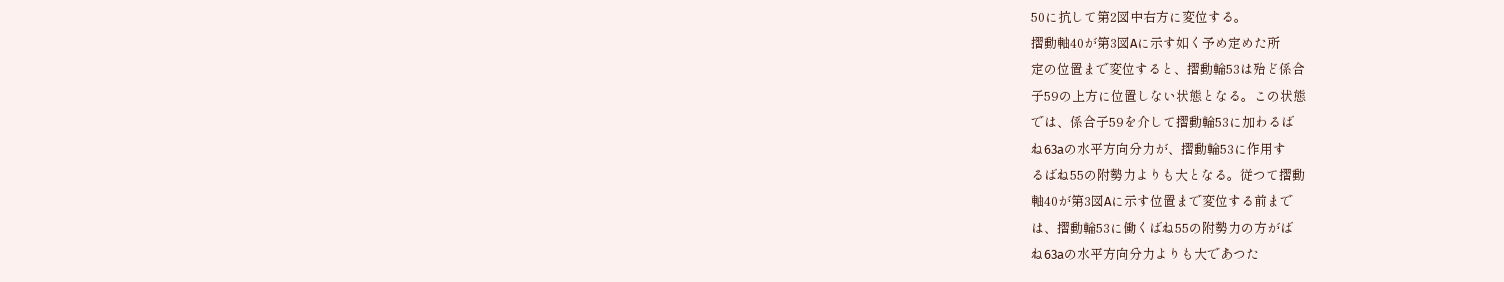50に抗して第2図中右方に変位する。
摺動軸40が第3図Aに示す如く予め定めた所
定の位置まで変位すると、摺動輪53は殆ど係合
子59の上方に位置しない状態となる。この状態
では、係合子59を介して摺動輪53に加わるば
ね63aの水平方向分力が、摺動輪53に作用す
るばね55の附勢力よりも大となる。従つて摺動
軸40が第3図Aに示す位置まで変位する前まで
は、摺動輪53に働くばね55の附勢力の方がば
ね63aの水平方向分力よりも大であつた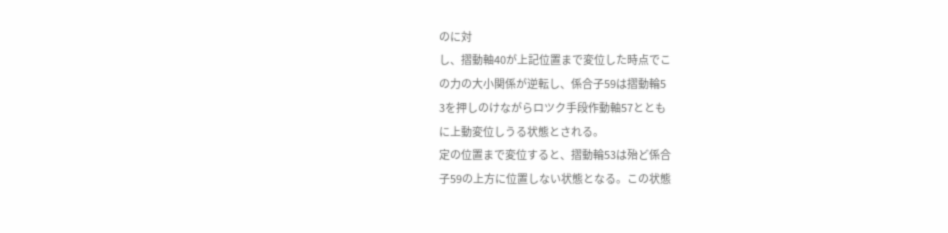のに対
し、摺動軸40が上記位置まで変位した時点でこ
の力の大小関係が逆転し、係合子59は摺動輪5
3を押しのけながらロツク手段作動軸57ととも
に上動変位しうる状態とされる。
定の位置まで変位すると、摺動輪53は殆ど係合
子59の上方に位置しない状態となる。この状態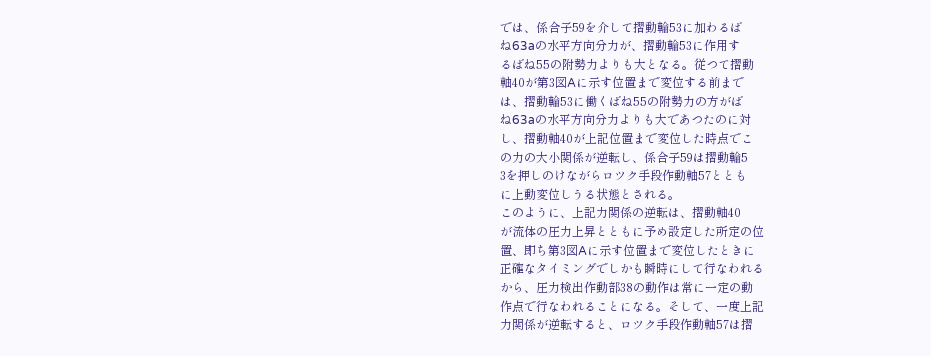では、係合子59を介して摺動輪53に加わるば
ね63aの水平方向分力が、摺動輪53に作用す
るばね55の附勢力よりも大となる。従つて摺動
軸40が第3図Aに示す位置まで変位する前まで
は、摺動輪53に働くばね55の附勢力の方がば
ね63aの水平方向分力よりも大であつたのに対
し、摺動軸40が上記位置まで変位した時点でこ
の力の大小関係が逆転し、係合子59は摺動輪5
3を押しのけながらロツク手段作動軸57ととも
に上動変位しうる状態とされる。
このように、上記力関係の逆転は、摺動軸40
が流体の圧力上昇とともに予め設定した所定の位
置、即ち第3図Aに示す位置まで変位したときに
正確なタイミングでしかも瞬時にして行なわれる
から、圧力検出作動部38の動作は常に一定の動
作点で行なわれることになる。そして、一度上記
力関係が逆転すると、ロツク手段作動軸57は摺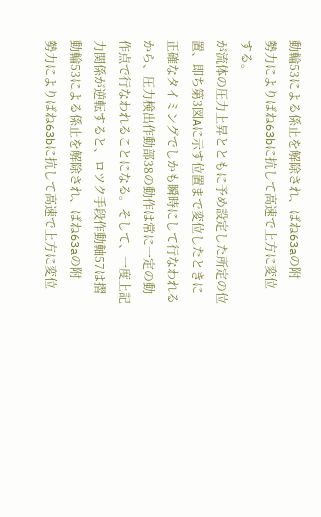動輪53による係止を解除され、ばね63aの附
勢力によりばね63bに抗して高速で上方に変位
する。
が流体の圧力上昇とともに予め設定した所定の位
置、即ち第3図Aに示す位置まで変位したときに
正確なタイミングでしかも瞬時にして行なわれる
から、圧力検出作動部38の動作は常に一定の動
作点で行なわれることになる。そして、一度上記
力関係が逆転すると、ロツク手段作動軸57は摺
動輪53による係止を解除され、ばね63aの附
勢力によりばね63bに抗して高速で上方に変位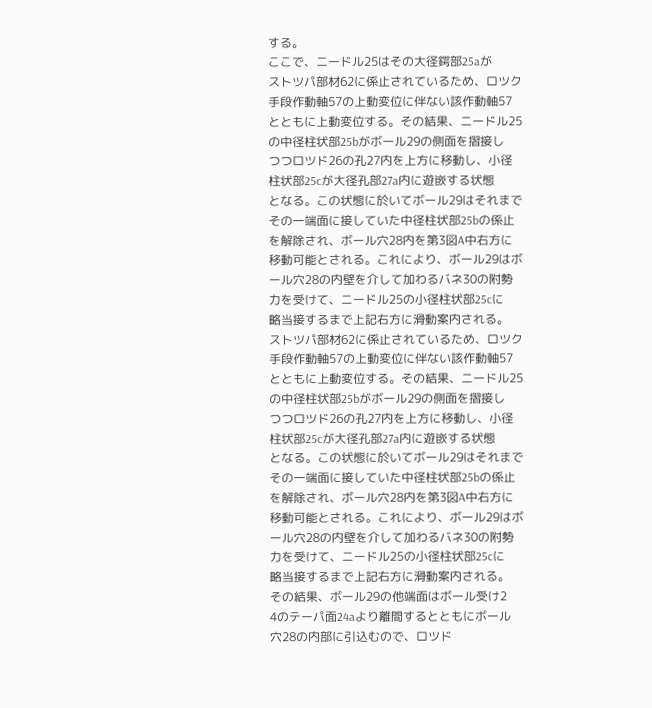する。
ここで、ニードル25はその大径鍔部25aが
ストツパ部材62に係止されているため、ロツク
手段作動軸57の上動変位に伴ない該作動軸57
とともに上動変位する。その結果、ニードル25
の中径柱状部25bがボール29の側面を摺接し
つつロツド26の孔27内を上方に移動し、小径
柱状部25cが大径孔部27a内に遊嵌する状態
となる。この状態に於いてボール29はそれまで
その一端面に接していた中径柱状部25bの係止
を解除され、ボール穴28内を第3図A中右方に
移動可能とされる。これにより、ボール29はボ
ール穴28の内壁を介して加わるバネ30の附勢
力を受けて、ニードル25の小径柱状部25cに
略当接するまで上記右方に滑動案内される。
ストツパ部材62に係止されているため、ロツク
手段作動軸57の上動変位に伴ない該作動軸57
とともに上動変位する。その結果、ニードル25
の中径柱状部25bがボール29の側面を摺接し
つつロツド26の孔27内を上方に移動し、小径
柱状部25cが大径孔部27a内に遊嵌する状態
となる。この状態に於いてボール29はそれまで
その一端面に接していた中径柱状部25bの係止
を解除され、ボール穴28内を第3図A中右方に
移動可能とされる。これにより、ボール29はボ
ール穴28の内壁を介して加わるバネ30の附勢
力を受けて、ニードル25の小径柱状部25cに
略当接するまで上記右方に滑動案内される。
その結果、ボール29の他端面はボール受け2
4のテーパ面24aより離間するとともにボール
穴28の内部に引込むので、ロツド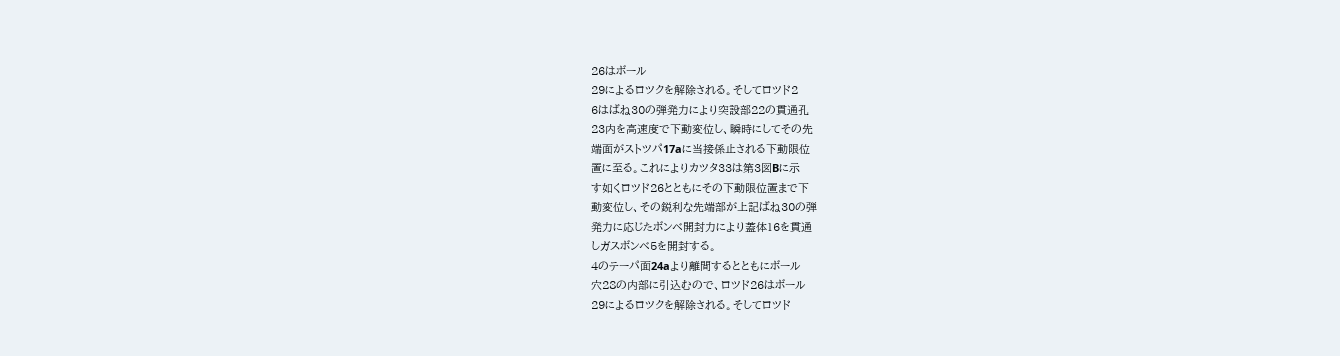26はボール
29によるロツクを解除される。そしてロツド2
6はばね30の弾発力により突設部22の貫通孔
23内を高速度で下動変位し、瞬時にしてその先
端面がストツパ17aに当接係止される下動限位
置に至る。これによりカツタ33は第3図Bに示
す如くロツド26とともにその下動限位置まで下
動変位し、その鋭利な先端部が上記ばね30の弾
発力に応じたボンベ開封力により蓋体16を貫通
しガスボンベ5を開封する。
4のテーパ面24aより離間するとともにボール
穴28の内部に引込むので、ロツド26はボール
29によるロツクを解除される。そしてロツド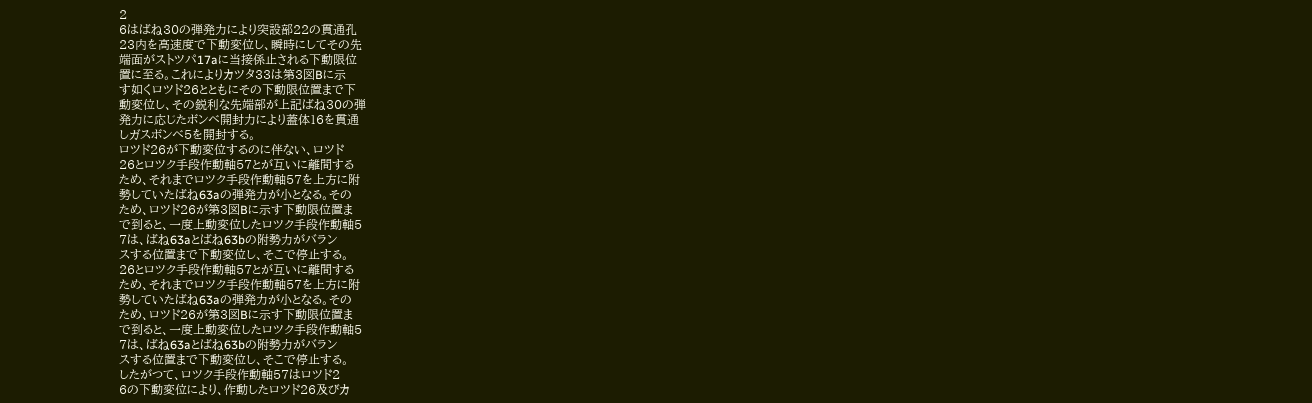2
6はばね30の弾発力により突設部22の貫通孔
23内を高速度で下動変位し、瞬時にしてその先
端面がストツパ17aに当接係止される下動限位
置に至る。これによりカツタ33は第3図Bに示
す如くロツド26とともにその下動限位置まで下
動変位し、その鋭利な先端部が上記ばね30の弾
発力に応じたボンベ開封力により蓋体16を貫通
しガスボンベ5を開封する。
ロツド26が下動変位するのに伴ない、ロツド
26とロツク手段作動軸57とが互いに離間する
ため、それまでロツク手段作動軸57を上方に附
勢していたばね63aの弾発力が小となる。その
ため、ロツド26が第3図Bに示す下動限位置ま
で到ると、一度上動変位したロツク手段作動軸5
7は、ばね63aとばね63bの附勢力がバラン
スする位置まで下動変位し、そこで停止する。
26とロツク手段作動軸57とが互いに離間する
ため、それまでロツク手段作動軸57を上方に附
勢していたばね63aの弾発力が小となる。その
ため、ロツド26が第3図Bに示す下動限位置ま
で到ると、一度上動変位したロツク手段作動軸5
7は、ばね63aとばね63bの附勢力がバラン
スする位置まで下動変位し、そこで停止する。
したがつて、ロツク手段作動軸57はロツド2
6の下動変位により、作動したロツド26及びカ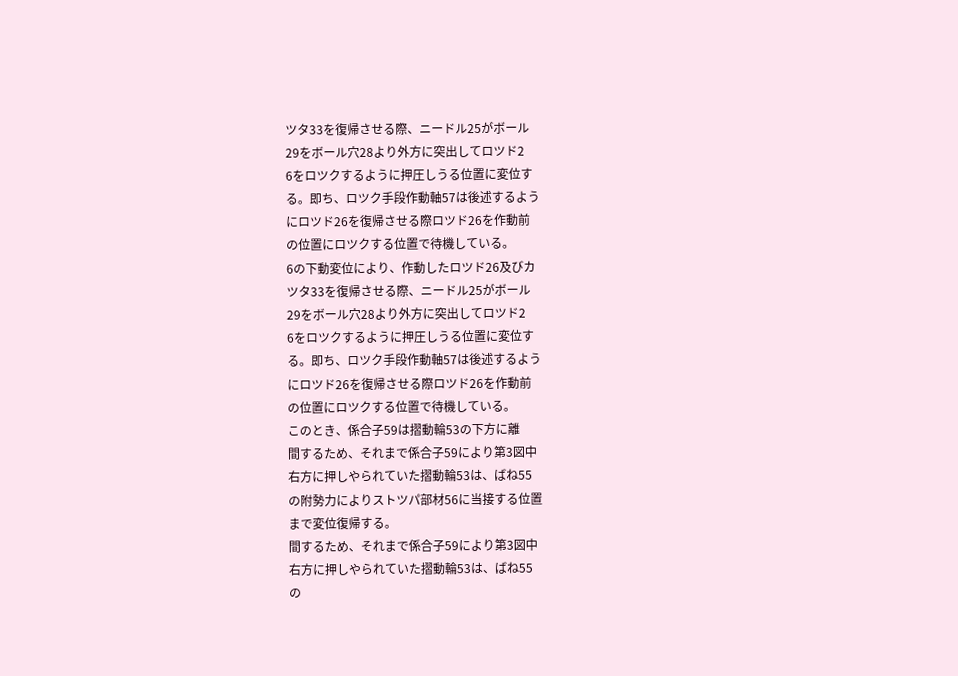ツタ33を復帰させる際、ニードル25がボール
29をボール穴28より外方に突出してロツド2
6をロツクするように押圧しうる位置に変位す
る。即ち、ロツク手段作動軸57は後述するよう
にロツド26を復帰させる際ロツド26を作動前
の位置にロツクする位置で待機している。
6の下動変位により、作動したロツド26及びカ
ツタ33を復帰させる際、ニードル25がボール
29をボール穴28より外方に突出してロツド2
6をロツクするように押圧しうる位置に変位す
る。即ち、ロツク手段作動軸57は後述するよう
にロツド26を復帰させる際ロツド26を作動前
の位置にロツクする位置で待機している。
このとき、係合子59は摺動輪53の下方に離
間するため、それまで係合子59により第3図中
右方に押しやられていた摺動輪53は、ばね55
の附勢力によりストツパ部材56に当接する位置
まで変位復帰する。
間するため、それまで係合子59により第3図中
右方に押しやられていた摺動輪53は、ばね55
の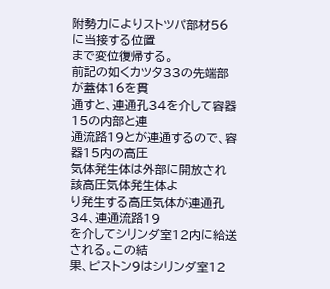附勢力によりストツパ部材56に当接する位置
まで変位復帰する。
前記の如くカツタ33の先端部が蓋体16を貫
通すと、連通孔34を介して容器15の内部と連
通流路19とが連通するので、容器15内の高圧
気体発生体は外部に開放され該高圧気体発生体よ
り発生する高圧気体が連通孔34、連通流路19
を介してシリンダ室12内に給送される。この結
果、ピストン9はシリンダ室12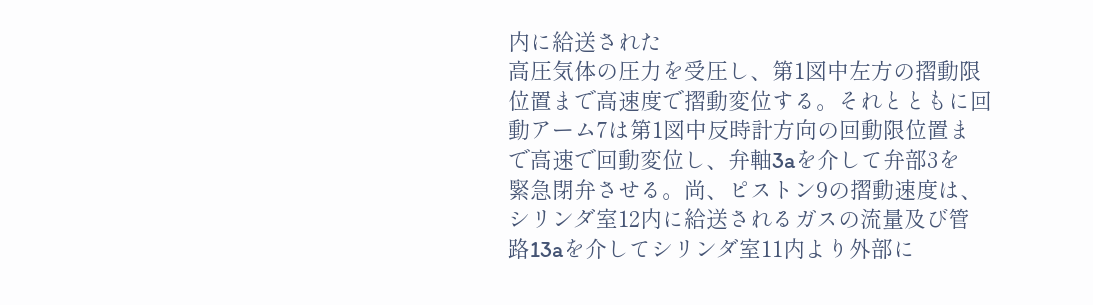内に給送された
高圧気体の圧力を受圧し、第1図中左方の摺動限
位置まで高速度で摺動変位する。それとともに回
動アーム7は第1図中反時計方向の回動限位置ま
で高速で回動変位し、弁軸3aを介して弁部3を
緊急閉弁させる。尚、ピストン9の摺動速度は、
シリンダ室12内に給送されるガスの流量及び管
路13aを介してシリンダ室11内より外部に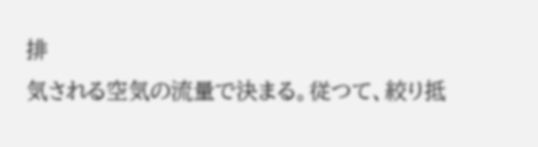排
気される空気の流量で決まる。従つて、絞り抵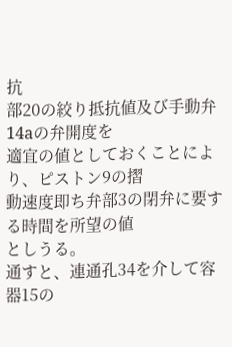抗
部20の絞り抵抗値及び手動弁14aの弁開度を
適宜の値としておくことにより、ピストン9の摺
動速度即ち弁部3の閉弁に要する時間を所望の値
としうる。
通すと、連通孔34を介して容器15の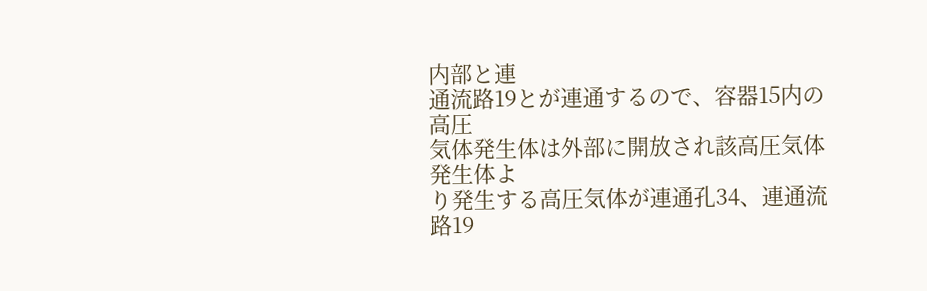内部と連
通流路19とが連通するので、容器15内の高圧
気体発生体は外部に開放され該高圧気体発生体よ
り発生する高圧気体が連通孔34、連通流路19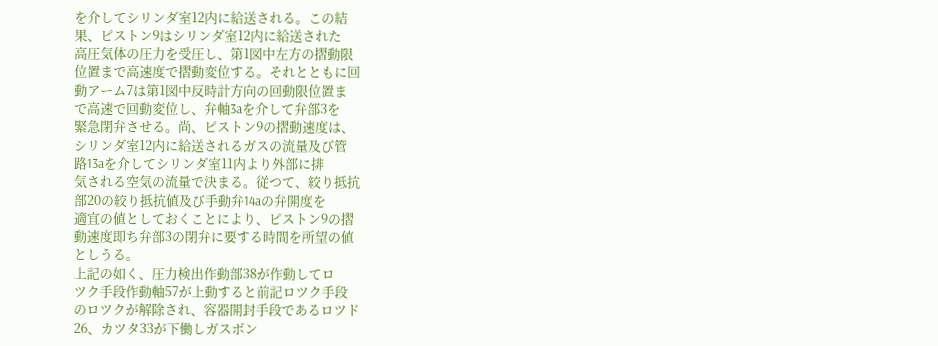を介してシリンダ室12内に給送される。この結
果、ピストン9はシリンダ室12内に給送された
高圧気体の圧力を受圧し、第1図中左方の摺動限
位置まで高速度で摺動変位する。それとともに回
動アーム7は第1図中反時計方向の回動限位置ま
で高速で回動変位し、弁軸3aを介して弁部3を
緊急閉弁させる。尚、ピストン9の摺動速度は、
シリンダ室12内に給送されるガスの流量及び管
路13aを介してシリンダ室11内より外部に排
気される空気の流量で決まる。従つて、絞り抵抗
部20の絞り抵抗値及び手動弁14aの弁開度を
適宜の値としておくことにより、ピストン9の摺
動速度即ち弁部3の閉弁に要する時間を所望の値
としうる。
上記の如く、圧力検出作動部38が作動してロ
ツク手段作動軸57が上動すると前記ロツク手段
のロツクが解除され、容器開封手段であるロツド
26、カツタ33が下働しガスボン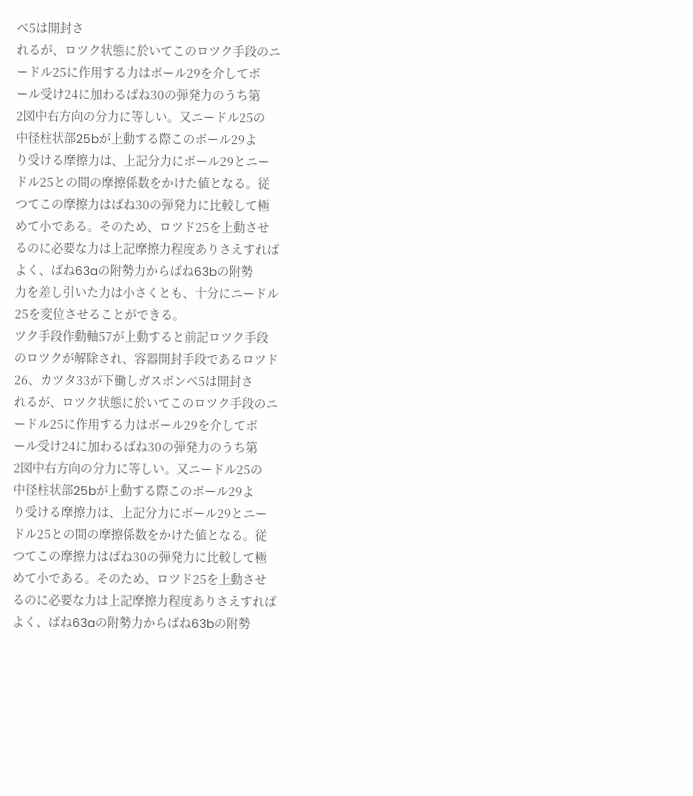ベ5は開封さ
れるが、ロツク状態に於いてこのロツク手段のニ
ードル25に作用する力はボール29を介してボ
ール受け24に加わるばね30の弾発力のうち第
2図中右方向の分力に等しい。又ニードル25の
中径柱状部25bが上動する際このボール29よ
り受ける摩擦力は、上記分力にボール29とニー
ドル25との間の摩擦係数をかけた値となる。従
つてこの摩擦力はばね30の弾発力に比較して極
めて小である。そのため、ロツド25を上動させ
るのに必要な力は上記摩擦力程度ありさえすれば
よく、ばね63aの附勢力からばね63bの附勢
力を差し引いた力は小さくとも、十分にニードル
25を変位させることができる。
ツク手段作動軸57が上動すると前記ロツク手段
のロツクが解除され、容器開封手段であるロツド
26、カツタ33が下働しガスボンベ5は開封さ
れるが、ロツク状態に於いてこのロツク手段のニ
ードル25に作用する力はボール29を介してボ
ール受け24に加わるばね30の弾発力のうち第
2図中右方向の分力に等しい。又ニードル25の
中径柱状部25bが上動する際このボール29よ
り受ける摩擦力は、上記分力にボール29とニー
ドル25との間の摩擦係数をかけた値となる。従
つてこの摩擦力はばね30の弾発力に比較して極
めて小である。そのため、ロツド25を上動させ
るのに必要な力は上記摩擦力程度ありさえすれば
よく、ばね63aの附勢力からばね63bの附勢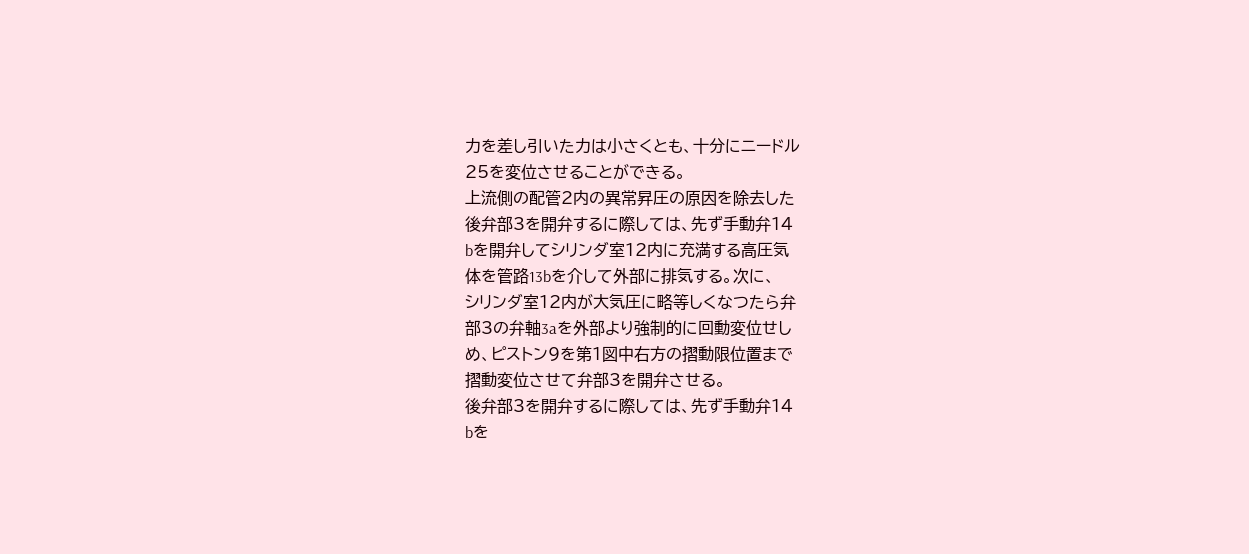力を差し引いた力は小さくとも、十分にニードル
25を変位させることができる。
上流側の配管2内の異常昇圧の原因を除去した
後弁部3を開弁するに際しては、先ず手動弁14
bを開弁してシリンダ室12内に充満する高圧気
体を管路13bを介して外部に排気する。次に、
シリンダ室12内が大気圧に略等しくなつたら弁
部3の弁軸3aを外部より強制的に回動変位せし
め、ピストン9を第1図中右方の摺動限位置まで
摺動変位させて弁部3を開弁させる。
後弁部3を開弁するに際しては、先ず手動弁14
bを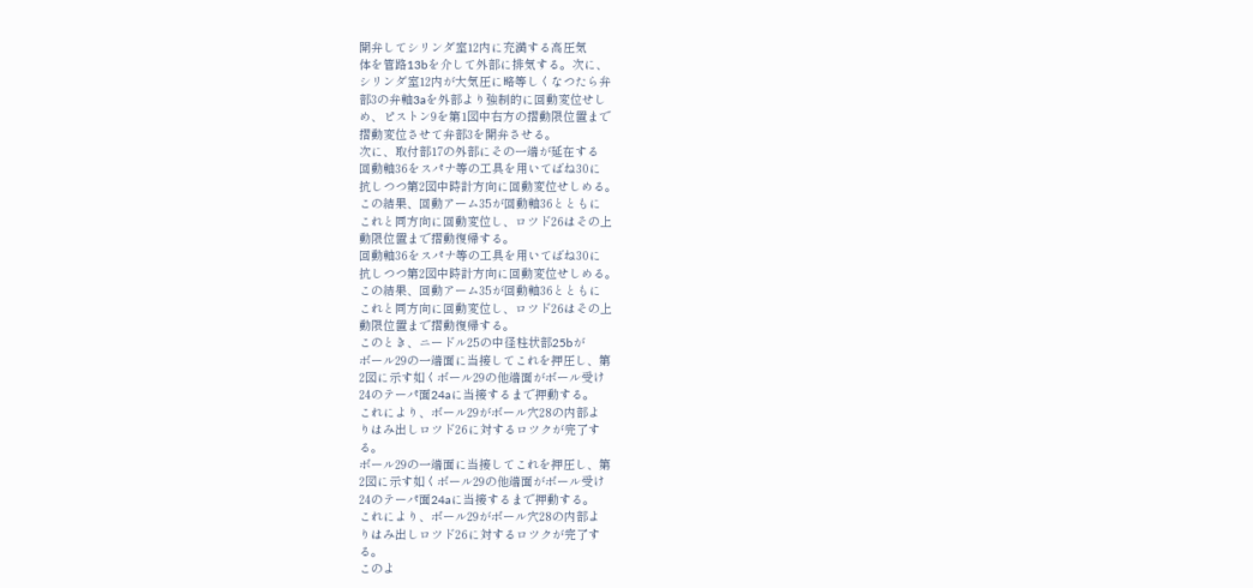開弁してシリンダ室12内に充満する高圧気
体を管路13bを介して外部に排気する。次に、
シリンダ室12内が大気圧に略等しくなつたら弁
部3の弁軸3aを外部より強制的に回動変位せし
め、ピストン9を第1図中右方の摺動限位置まで
摺動変位させて弁部3を開弁させる。
次に、取付部17の外部にその一端が延在する
回動軸36をスパナ等の工具を用いてばね30に
抗しつつ第2図中時計方向に回動変位せしめる。
この結果、回動アーム35が回動軸36とともに
これと同方向に回動変位し、ロツド26はその上
動限位置まで摺動復帰する。
回動軸36をスパナ等の工具を用いてばね30に
抗しつつ第2図中時計方向に回動変位せしめる。
この結果、回動アーム35が回動軸36とともに
これと同方向に回動変位し、ロツド26はその上
動限位置まで摺動復帰する。
このとき、ニードル25の中径柱状部25bが
ボール29の一端面に当接してこれを押圧し、第
2図に示す如くボール29の他端面がボール受け
24のテーパ面24aに当接するまで押動する。
これにより、ボール29がボール穴28の内部よ
りはみ出しロツド26に対するロツクが完了す
る。
ボール29の一端面に当接してこれを押圧し、第
2図に示す如くボール29の他端面がボール受け
24のテーパ面24aに当接するまで押動する。
これにより、ボール29がボール穴28の内部よ
りはみ出しロツド26に対するロツクが完了す
る。
このよ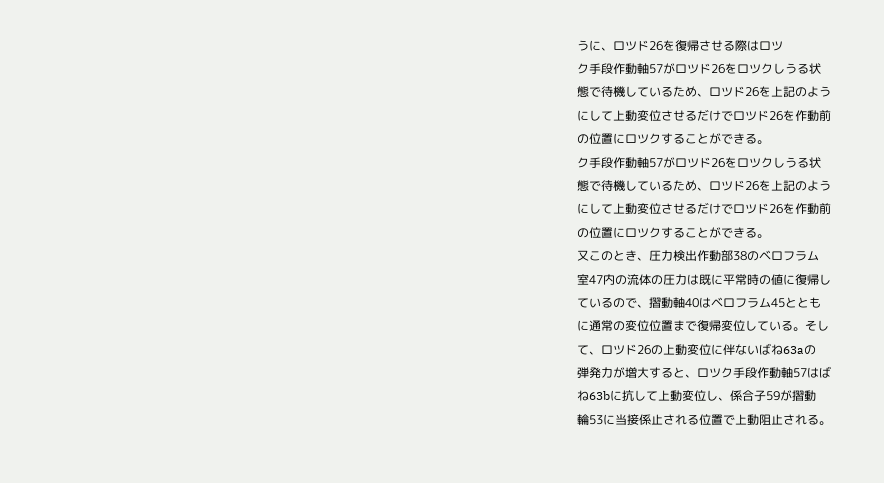うに、ロツド26を復帰させる際はロツ
ク手段作動軸57がロツド26をロツクしうる状
態で待機しているため、ロツド26を上記のよう
にして上動変位させるだけでロツド26を作動前
の位置にロツクすることができる。
ク手段作動軸57がロツド26をロツクしうる状
態で待機しているため、ロツド26を上記のよう
にして上動変位させるだけでロツド26を作動前
の位置にロツクすることができる。
又このとき、圧力検出作動部38のベロフラム
室47内の流体の圧力は既に平常時の値に復帰し
ているので、摺動軸40はベロフラム45ととも
に通常の変位位置まで復帰変位している。そし
て、ロツド26の上動変位に伴ないばね63aの
弾発力が増大すると、ロツク手段作動軸57はば
ね63bに抗して上動変位し、係合子59が摺動
輪53に当接係止される位置で上動阻止される。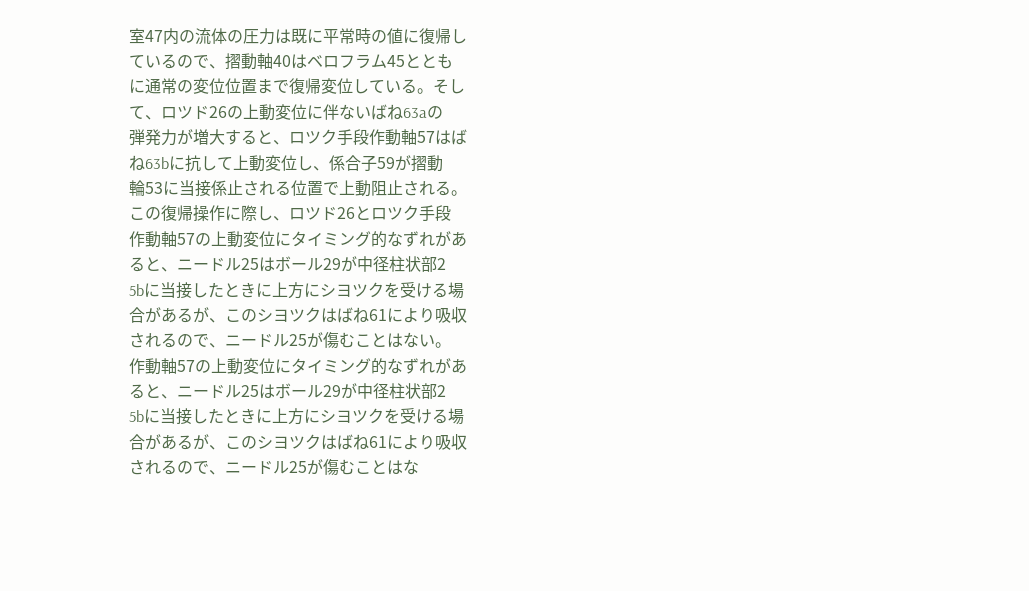室47内の流体の圧力は既に平常時の値に復帰し
ているので、摺動軸40はベロフラム45ととも
に通常の変位位置まで復帰変位している。そし
て、ロツド26の上動変位に伴ないばね63aの
弾発力が増大すると、ロツク手段作動軸57はば
ね63bに抗して上動変位し、係合子59が摺動
輪53に当接係止される位置で上動阻止される。
この復帰操作に際し、ロツド26とロツク手段
作動軸57の上動変位にタイミング的なずれがあ
ると、ニードル25はボール29が中径柱状部2
5bに当接したときに上方にシヨツクを受ける場
合があるが、このシヨツクはばね61により吸収
されるので、ニードル25が傷むことはない。
作動軸57の上動変位にタイミング的なずれがあ
ると、ニードル25はボール29が中径柱状部2
5bに当接したときに上方にシヨツクを受ける場
合があるが、このシヨツクはばね61により吸収
されるので、ニードル25が傷むことはな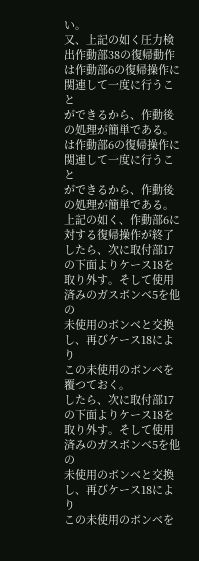い。
又、上記の如く圧力検出作動部38の復帰動作
は作動部6の復帰操作に関連して一度に行うこと
ができるから、作動後の処理が簡単である。
は作動部6の復帰操作に関連して一度に行うこと
ができるから、作動後の処理が簡単である。
上記の如く、作動部6に対する復帰操作が終了
したら、次に取付部17の下面よりケース18を
取り外す。そして使用済みのガスボンベ5を他の
未使用のボンベと交換し、再びケース18により
この未使用のボンベを覆つておく。
したら、次に取付部17の下面よりケース18を
取り外す。そして使用済みのガスボンベ5を他の
未使用のボンベと交換し、再びケース18により
この未使用のボンベを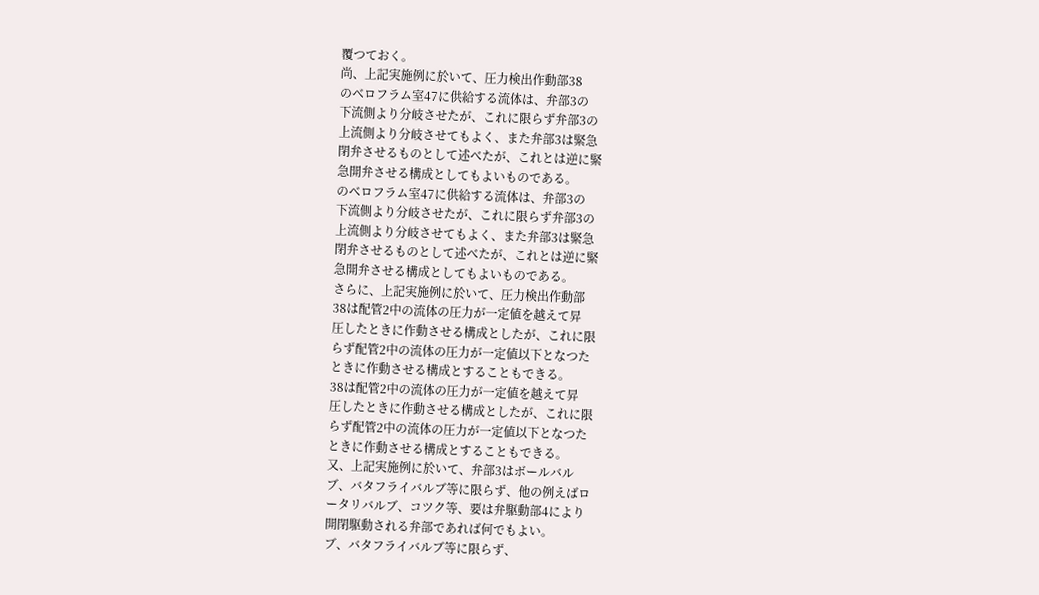覆つておく。
尚、上記実施例に於いて、圧力検出作動部38
のベロフラム室47に供給する流体は、弁部3の
下流側より分岐させたが、これに限らず弁部3の
上流側より分岐させてもよく、また弁部3は緊急
閉弁させるものとして述べたが、これとは逆に緊
急開弁させる構成としてもよいものである。
のベロフラム室47に供給する流体は、弁部3の
下流側より分岐させたが、これに限らず弁部3の
上流側より分岐させてもよく、また弁部3は緊急
閉弁させるものとして述べたが、これとは逆に緊
急開弁させる構成としてもよいものである。
さらに、上記実施例に於いて、圧力検出作動部
38は配管2中の流体の圧力が一定値を越えて昇
圧したときに作動させる構成としたが、これに限
らず配管2中の流体の圧力が一定値以下となつた
ときに作動させる構成とすることもできる。
38は配管2中の流体の圧力が一定値を越えて昇
圧したときに作動させる構成としたが、これに限
らず配管2中の流体の圧力が一定値以下となつた
ときに作動させる構成とすることもできる。
又、上記実施例に於いて、弁部3はボールバル
ブ、バタフライバルブ等に限らず、他の例えばロ
ータリバルブ、コツク等、要は弁駆動部4により
開閉駆動される弁部であれば何でもよい。
ブ、バタフライバルブ等に限らず、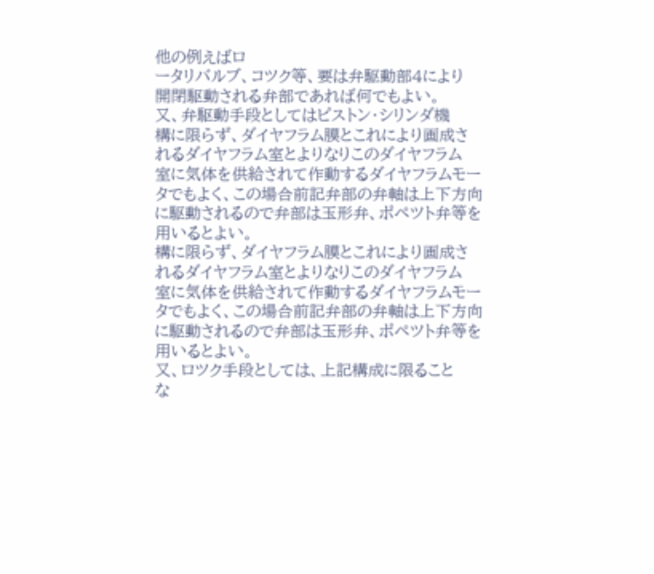他の例えばロ
ータリバルブ、コツク等、要は弁駆動部4により
開閉駆動される弁部であれば何でもよい。
又、弁駆動手段としてはピストン・シリンダ機
構に限らず、ダイヤフラム膜とこれにより画成さ
れるダイヤフラム室とよりなりこのダイヤフラム
室に気体を供給されて作動するダイヤフラムモー
タでもよく、この場合前記弁部の弁軸は上下方向
に駆動されるので弁部は玉形弁、ポペツト弁等を
用いるとよい。
構に限らず、ダイヤフラム膜とこれにより画成さ
れるダイヤフラム室とよりなりこのダイヤフラム
室に気体を供給されて作動するダイヤフラムモー
タでもよく、この場合前記弁部の弁軸は上下方向
に駆動されるので弁部は玉形弁、ポペツト弁等を
用いるとよい。
又、ロツク手段としては、上記構成に限ること
な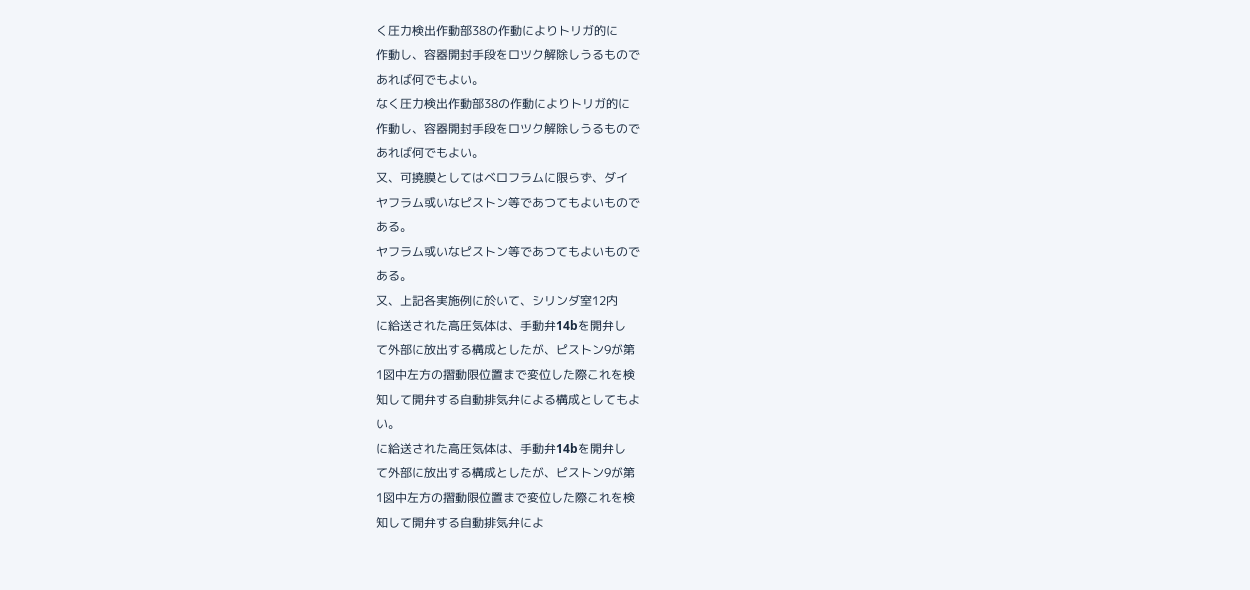く圧力検出作動部38の作動によりトリガ的に
作動し、容器開封手段をロツク解除しうるもので
あれば何でもよい。
なく圧力検出作動部38の作動によりトリガ的に
作動し、容器開封手段をロツク解除しうるもので
あれば何でもよい。
又、可撓膜としてはベロフラムに限らず、ダイ
ヤフラム或いなピストン等であつてもよいもので
ある。
ヤフラム或いなピストン等であつてもよいもので
ある。
又、上記各実施例に於いて、シリンダ室12内
に給送された高圧気体は、手動弁14bを開弁し
て外部に放出する構成としたが、ピストン9が第
1図中左方の摺動限位置まで変位した際これを検
知して開弁する自動排気弁による構成としてもよ
い。
に給送された高圧気体は、手動弁14bを開弁し
て外部に放出する構成としたが、ピストン9が第
1図中左方の摺動限位置まで変位した際これを検
知して開弁する自動排気弁によ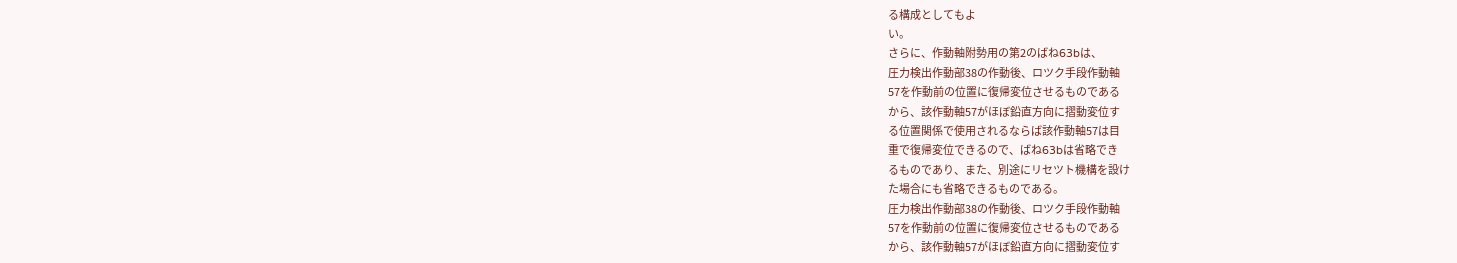る構成としてもよ
い。
さらに、作動軸附勢用の第2のばね63bは、
圧力検出作動部38の作動後、ロツク手段作動軸
57を作動前の位置に復帰変位させるものである
から、該作動軸57がほぼ鉛直方向に摺動変位す
る位置関係で使用されるならば該作動軸57は目
重で復帰変位できるので、ばね63bは省略でき
るものであり、また、別途にリセツト機構を設け
た場合にも省略できるものである。
圧力検出作動部38の作動後、ロツク手段作動軸
57を作動前の位置に復帰変位させるものである
から、該作動軸57がほぼ鉛直方向に摺動変位す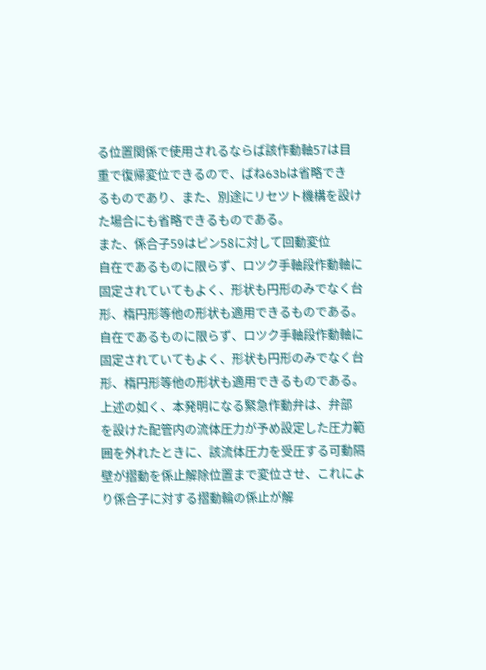る位置関係で使用されるならば該作動軸57は目
重で復帰変位できるので、ばね63bは省略でき
るものであり、また、別途にリセツト機構を設け
た場合にも省略できるものである。
また、係合子59はピン58に対して回動変位
自在であるものに限らず、ロツク手軸段作動軸に
固定されていてもよく、形状も円形のみでなく台
形、楕円形等他の形状も適用できるものである。
自在であるものに限らず、ロツク手軸段作動軸に
固定されていてもよく、形状も円形のみでなく台
形、楕円形等他の形状も適用できるものである。
上述の如く、本発明になる緊急作動弁は、弁部
を設けた配管内の流体圧力が予め設定した圧力範
囲を外れたときに、該流体圧力を受圧する可動隔
壁が摺動を係止解除位置まで変位させ、これによ
り係合子に対する摺動輪の係止が解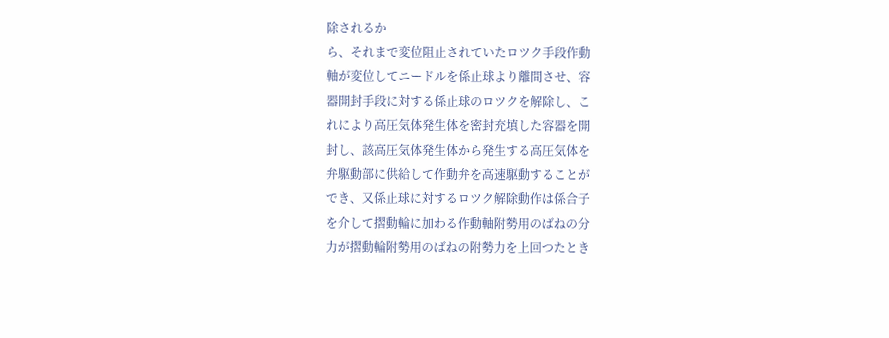除されるか
ら、それまで変位阻止されていたロツク手段作動
軸が変位してニードルを係止球より離間させ、容
器開封手段に対する係止球のロツクを解除し、こ
れにより高圧気体発生体を密封充填した容器を開
封し、該高圧気体発生体から発生する高圧気体を
弁駆動部に供給して作動弁を高速駆動することが
でき、又係止球に対するロツク解除動作は係合子
を介して摺動輪に加わる作動軸附勢用のばねの分
力が摺動輪附勢用のばねの附勢力を上回つたとき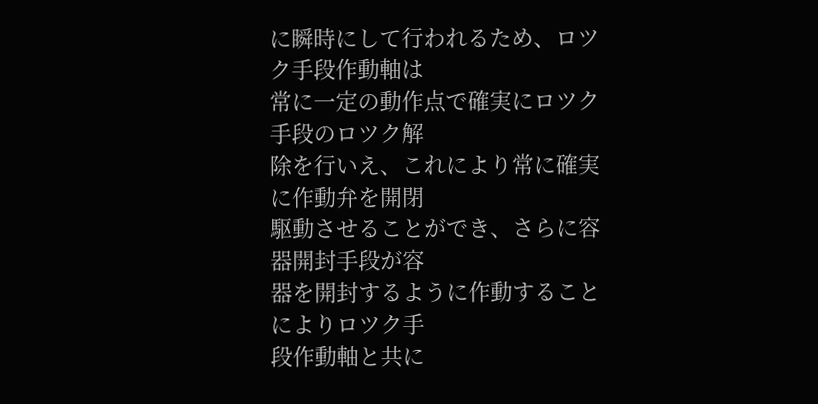に瞬時にして行われるため、ロツク手段作動軸は
常に一定の動作点で確実にロツク手段のロツク解
除を行いえ、これにより常に確実に作動弁を開閉
駆動させることができ、さらに容器開封手段が容
器を開封するように作動することによりロツク手
段作動軸と共に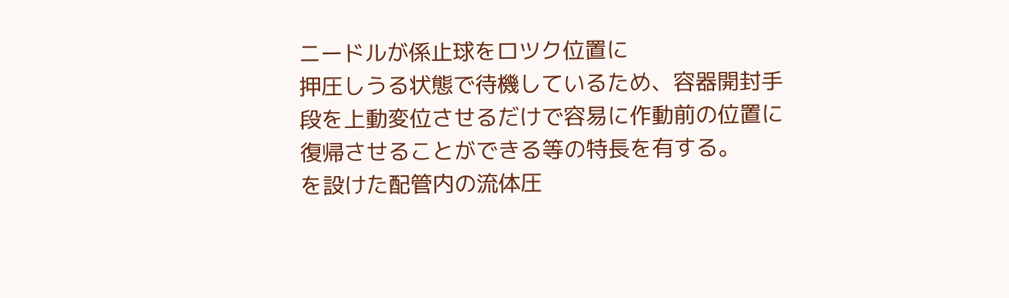ニードルが係止球をロツク位置に
押圧しうる状態で待機しているため、容器開封手
段を上動変位させるだけで容易に作動前の位置に
復帰させることができる等の特長を有する。
を設けた配管内の流体圧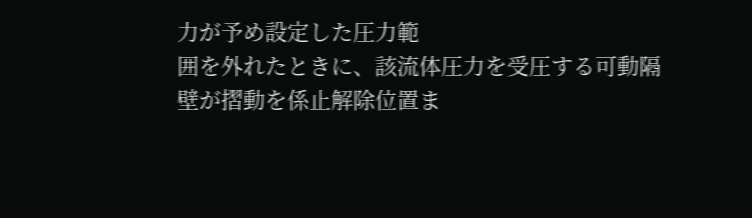力が予め設定した圧力範
囲を外れたときに、該流体圧力を受圧する可動隔
壁が摺動を係止解除位置ま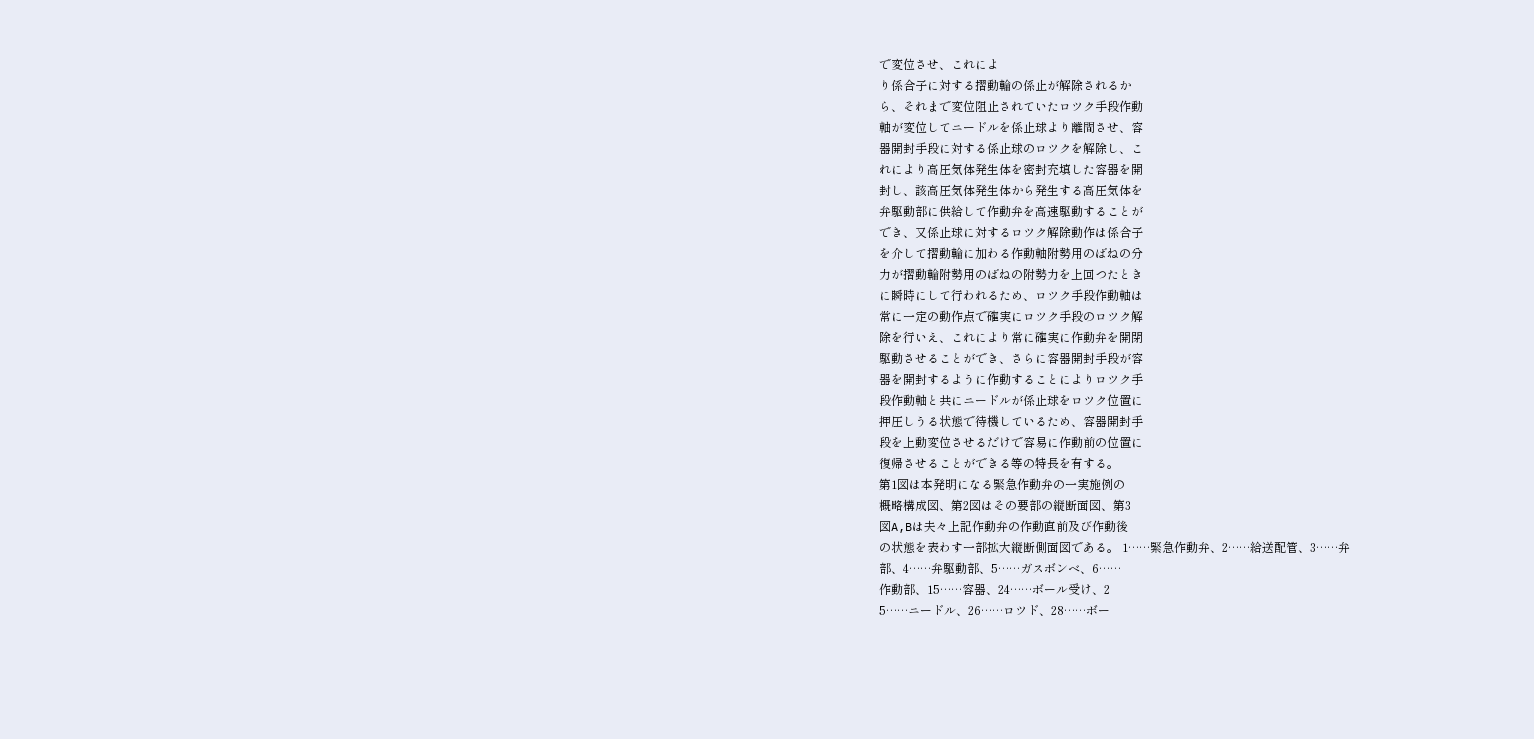で変位させ、これによ
り係合子に対する摺動輪の係止が解除されるか
ら、それまで変位阻止されていたロツク手段作動
軸が変位してニードルを係止球より離間させ、容
器開封手段に対する係止球のロツクを解除し、こ
れにより高圧気体発生体を密封充填した容器を開
封し、該高圧気体発生体から発生する高圧気体を
弁駆動部に供給して作動弁を高速駆動することが
でき、又係止球に対するロツク解除動作は係合子
を介して摺動輪に加わる作動軸附勢用のばねの分
力が摺動輪附勢用のばねの附勢力を上回つたとき
に瞬時にして行われるため、ロツク手段作動軸は
常に一定の動作点で確実にロツク手段のロツク解
除を行いえ、これにより常に確実に作動弁を開閉
駆動させることができ、さらに容器開封手段が容
器を開封するように作動することによりロツク手
段作動軸と共にニードルが係止球をロツク位置に
押圧しうる状態で待機しているため、容器開封手
段を上動変位させるだけで容易に作動前の位置に
復帰させることができる等の特長を有する。
第1図は本発明になる緊急作動弁の一実施例の
概略構成図、第2図はその要部の縦断面図、第3
図A,Bは夫々上記作動弁の作動直前及び作動後
の状態を表わす一部拡大縦断側面図である。 1……緊急作動弁、2……給送配管、3……弁
部、4……弁駆動部、5……ガスボンベ、6……
作動部、15……容器、24……ボール受け、2
5……ニードル、26……ロツド、28……ボー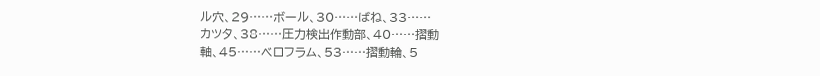ル穴、29……ボール、30……ばね、33……
カツタ、38……圧力検出作動部、40……摺動
軸、45……ベロフラム、53……摺動輪、5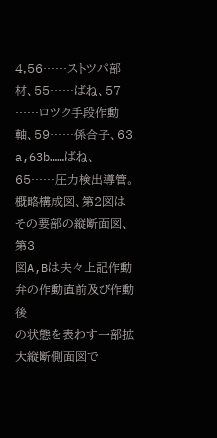4,56……ストツパ部材、55……ばね、57
……ロツク手段作動軸、59……係合子、63
a,63b……ばね、65……圧力検出導管。
概略構成図、第2図はその要部の縦断面図、第3
図A,Bは夫々上記作動弁の作動直前及び作動後
の状態を表わす一部拡大縦断側面図で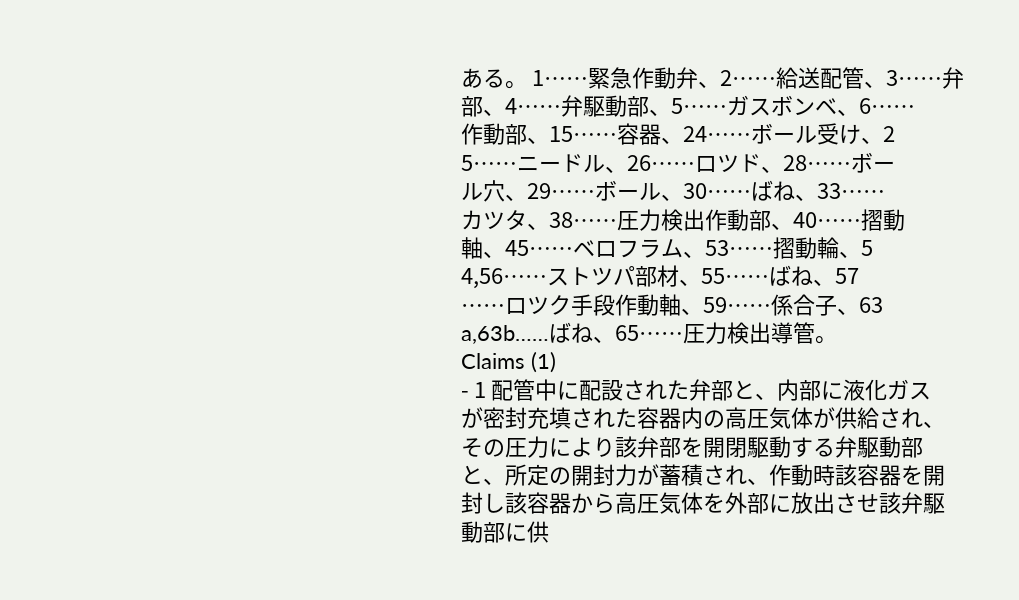ある。 1……緊急作動弁、2……給送配管、3……弁
部、4……弁駆動部、5……ガスボンベ、6……
作動部、15……容器、24……ボール受け、2
5……ニードル、26……ロツド、28……ボー
ル穴、29……ボール、30……ばね、33……
カツタ、38……圧力検出作動部、40……摺動
軸、45……ベロフラム、53……摺動輪、5
4,56……ストツパ部材、55……ばね、57
……ロツク手段作動軸、59……係合子、63
a,63b……ばね、65……圧力検出導管。
Claims (1)
- 1 配管中に配設された弁部と、内部に液化ガス
が密封充填された容器内の高圧気体が供給され、
その圧力により該弁部を開閉駆動する弁駆動部
と、所定の開封力が蓄積され、作動時該容器を開
封し該容器から高圧気体を外部に放出させ該弁駆
動部に供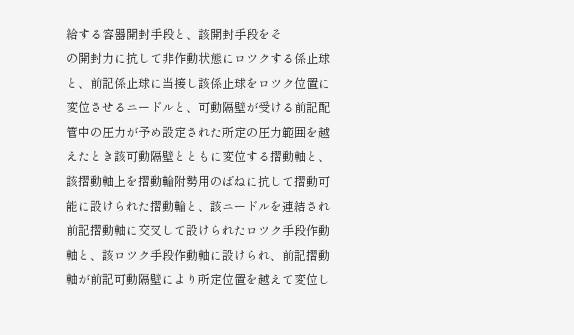給する容器開封手段と、該開封手段をそ
の開封力に抗して非作動状態にロツクする係止球
と、前記係止球に当接し該係止球をロツク位置に
変位させるニードルと、可動隔壁が受ける前記配
管中の圧力が予め設定された所定の圧力範囲を越
えたとき該可動隔壁とともに変位する摺動軸と、
該摺動軸上を摺動輪附勢用のばねに抗して摺動可
能に設けられた摺動輪と、該ニードルを連結され
前記摺動軸に交叉して設けられたロツク手段作動
軸と、該ロツク手段作動軸に設けられ、前記摺動
軸が前記可動隔壁により所定位置を越えて変位し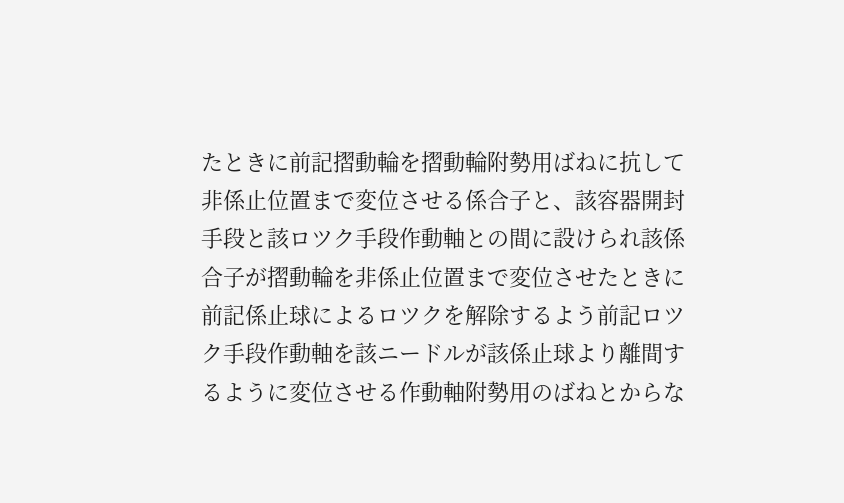たときに前記摺動輪を摺動輪附勢用ばねに抗して
非係止位置まで変位させる係合子と、該容器開封
手段と該ロツク手段作動軸との間に設けられ該係
合子が摺動輪を非係止位置まで変位させたときに
前記係止球によるロツクを解除するよう前記ロツ
ク手段作動軸を該ニードルが該係止球より離間す
るように変位させる作動軸附勢用のばねとからな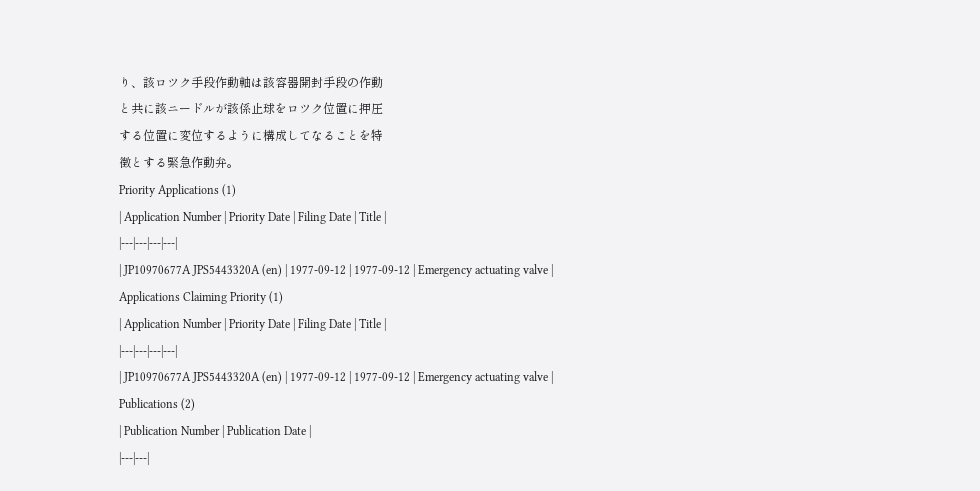り、該ロツク手段作動軸は該容器開封手段の作動
と共に該ニードルが該係止球をロツク位置に押圧
する位置に変位するように構成してなることを特
徴とする緊急作動弁。
Priority Applications (1)
| Application Number | Priority Date | Filing Date | Title |
|---|---|---|---|
| JP10970677A JPS5443320A (en) | 1977-09-12 | 1977-09-12 | Emergency actuating valve |
Applications Claiming Priority (1)
| Application Number | Priority Date | Filing Date | Title |
|---|---|---|---|
| JP10970677A JPS5443320A (en) | 1977-09-12 | 1977-09-12 | Emergency actuating valve |
Publications (2)
| Publication Number | Publication Date |
|---|---|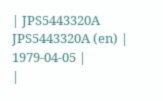| JPS5443320A JPS5443320A (en) | 1979-04-05 |
|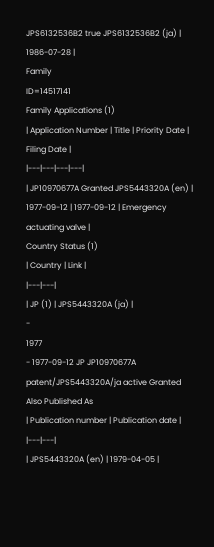JPS6132536B2 true JPS6132536B2 (ja) | 1986-07-28 |
Family
ID=14517141
Family Applications (1)
| Application Number | Title | Priority Date | Filing Date |
|---|---|---|---|
| JP10970677A Granted JPS5443320A (en) | 1977-09-12 | 1977-09-12 | Emergency actuating valve |
Country Status (1)
| Country | Link |
|---|---|
| JP (1) | JPS5443320A (ja) |
-
1977
- 1977-09-12 JP JP10970677A patent/JPS5443320A/ja active Granted
Also Published As
| Publication number | Publication date |
|---|---|
| JPS5443320A (en) | 1979-04-05 |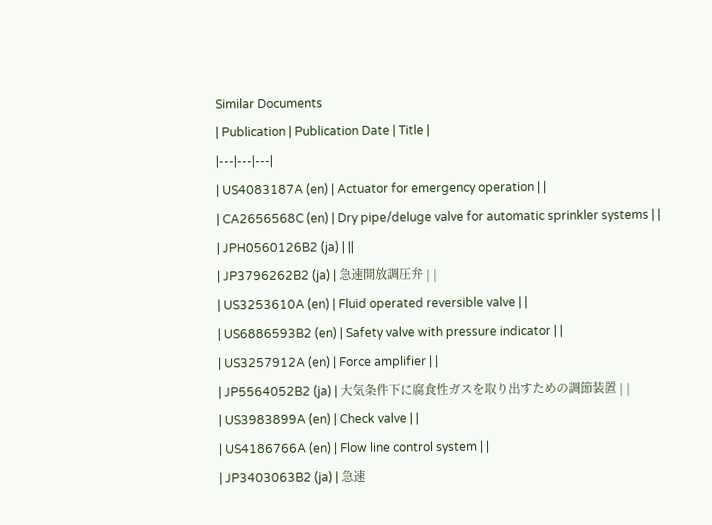Similar Documents
| Publication | Publication Date | Title |
|---|---|---|
| US4083187A (en) | Actuator for emergency operation | |
| CA2656568C (en) | Dry pipe/deluge valve for automatic sprinkler systems | |
| JPH0560126B2 (ja) | ||
| JP3796262B2 (ja) | 急速開放調圧弁 | |
| US3253610A (en) | Fluid operated reversible valve | |
| US6886593B2 (en) | Safety valve with pressure indicator | |
| US3257912A (en) | Force amplifier | |
| JP5564052B2 (ja) | 大気条件下に腐食性ガスを取り出すための調節装置 | |
| US3983899A (en) | Check valve | |
| US4186766A (en) | Flow line control system | |
| JP3403063B2 (ja) | 急速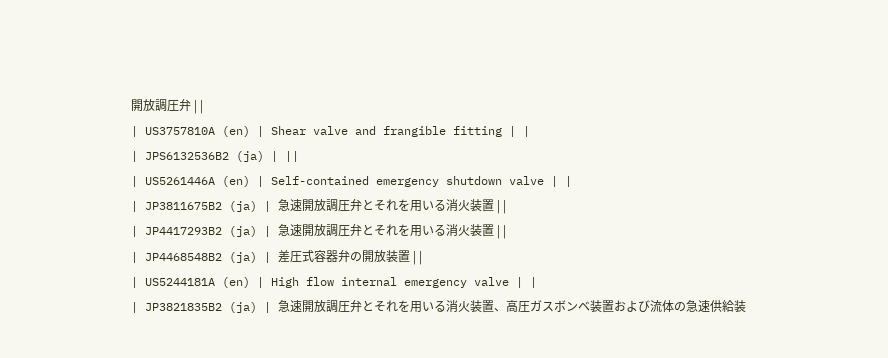開放調圧弁 | |
| US3757810A (en) | Shear valve and frangible fitting | |
| JPS6132536B2 (ja) | ||
| US5261446A (en) | Self-contained emergency shutdown valve | |
| JP3811675B2 (ja) | 急速開放調圧弁とそれを用いる消火装置 | |
| JP4417293B2 (ja) | 急速開放調圧弁とそれを用いる消火装置 | |
| JP4468548B2 (ja) | 差圧式容器弁の開放装置 | |
| US5244181A (en) | High flow internal emergency valve | |
| JP3821835B2 (ja) | 急速開放調圧弁とそれを用いる消火装置、高圧ガスボンベ装置および流体の急速供給装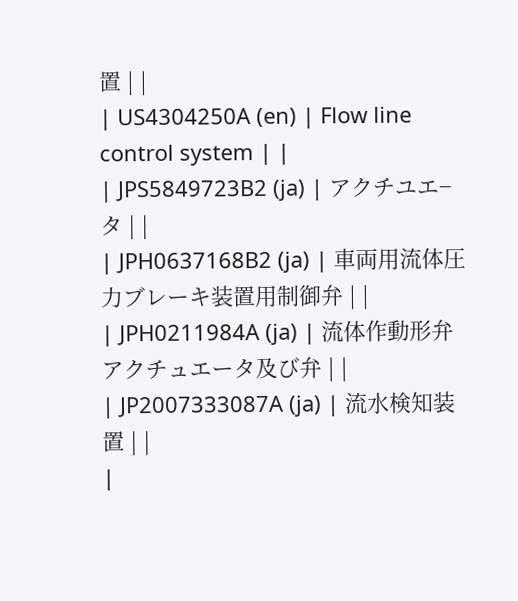置 | |
| US4304250A (en) | Flow line control system | |
| JPS5849723B2 (ja) | アクチユエ−タ | |
| JPH0637168B2 (ja) | 車両用流体圧力ブレーキ装置用制御弁 | |
| JPH0211984A (ja) | 流体作動形弁アクチュエータ及び弁 | |
| JP2007333087A (ja) | 流水検知装置 | |
|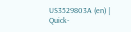US3529803A (en) | Quick-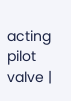acting pilot valve |